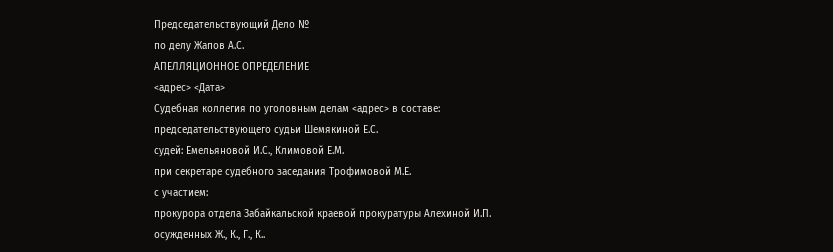Председательствующий Дело №
по делу Жапов А.С.
АПЕЛЛЯЦИОННОЕ ОПРЕДЕЛЕНИЕ
<адрес> <Дата>
Судебная коллегия по уголовным делам <адрес> в составе:
председательствующего судьи Шемякиной Е.С.
судей: Емельяновой И.С., Климовой Е.М.
при секретаре судебного заседания Трофимовой М.Е.
с участием:
прокурора отдела Забайкальской краевой прокуратуры Алехиной И.П.
осужденных Ж., К., Г., К..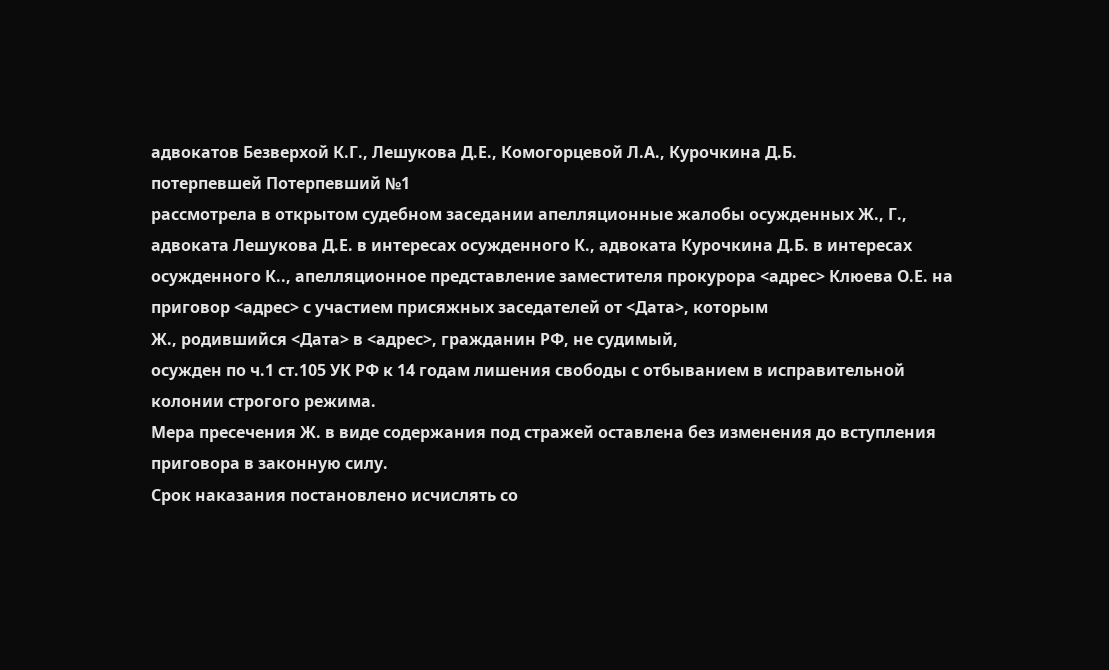адвокатов Безверхой К.Г., Лешукова Д.Е., Комогорцевой Л.А., Курочкина Д.Б.
потерпевшей Потерпевший №1
рассмотрела в открытом судебном заседании апелляционные жалобы осужденных Ж., Г., адвоката Лешукова Д.Е. в интересах осужденного К., адвоката Курочкина Д.Б. в интересах осужденного К.., апелляционное представление заместителя прокурора <адрес> Клюева О.Е. на приговор <адрес> с участием присяжных заседателей от <Дата>, которым
Ж., родившийся <Дата> в <адрес>, гражданин РФ, не судимый,
осужден по ч.1 ст.105 УК РФ к 14 годам лишения свободы с отбыванием в исправительной колонии строгого режима.
Мера пресечения Ж. в виде содержания под стражей оставлена без изменения до вступления приговора в законную силу.
Срок наказания постановлено исчислять со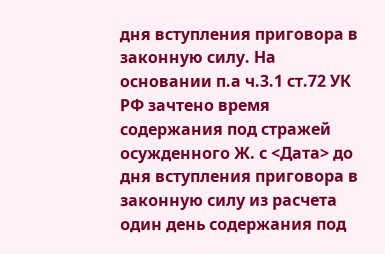дня вступления приговора в законную силу. На основании п.а ч.3.1 ст.72 УК РФ зачтено время содержания под стражей осужденного Ж. с <Дата> до дня вступления приговора в законную силу из расчета один день содержания под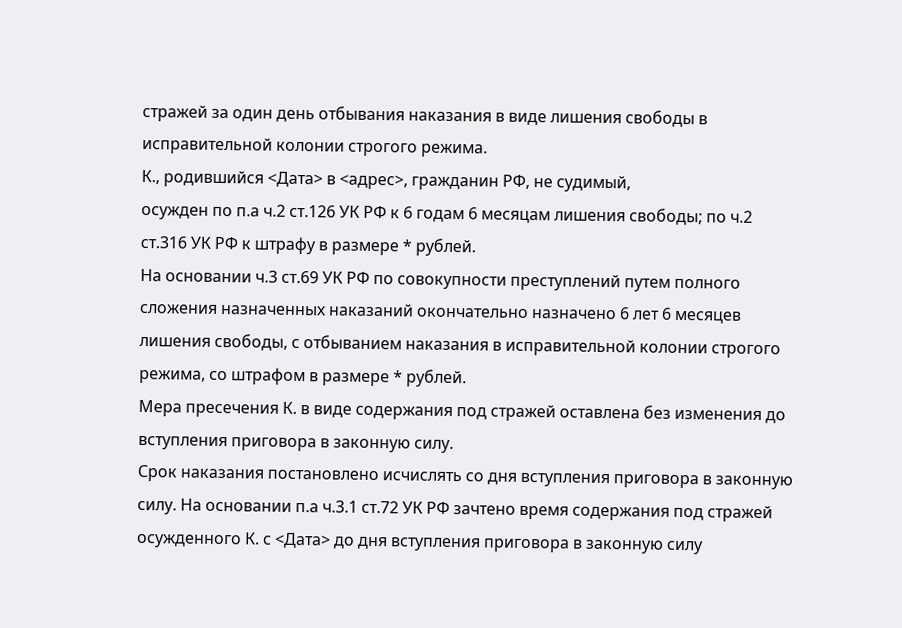стражей за один день отбывания наказания в виде лишения свободы в исправительной колонии строгого режима.
К., родившийся <Дата> в <адрес>, гражданин РФ, не судимый,
осужден по п.а ч.2 ст.126 УК РФ к 6 годам 6 месяцам лишения свободы; по ч.2 ст.316 УК РФ к штрафу в размере * рублей.
На основании ч.3 ст.69 УК РФ по совокупности преступлений путем полного сложения назначенных наказаний окончательно назначено 6 лет 6 месяцев лишения свободы, с отбыванием наказания в исправительной колонии строгого режима, со штрафом в размере * рублей.
Мера пресечения К. в виде содержания под стражей оставлена без изменения до вступления приговора в законную силу.
Срок наказания постановлено исчислять со дня вступления приговора в законную силу. На основании п.а ч.3.1 ст.72 УК РФ зачтено время содержания под стражей осужденного К. с <Дата> до дня вступления приговора в законную силу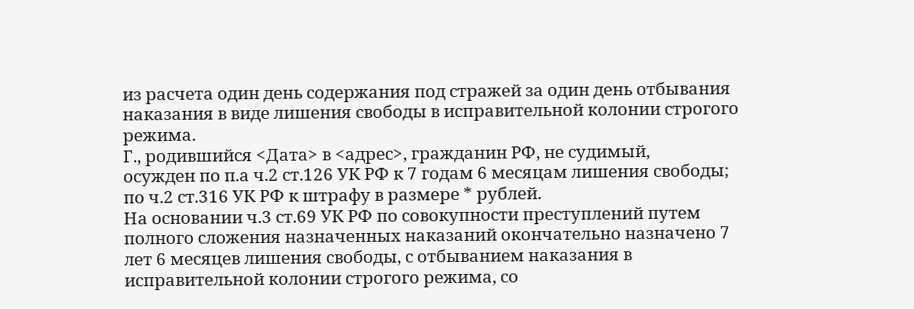из расчета один день содержания под стражей за один день отбывания наказания в виде лишения свободы в исправительной колонии строгого режима.
Г., родившийся <Дата> в <адрес>, гражданин РФ, не судимый,
осужден по п.а ч.2 ст.126 УК РФ к 7 годам 6 месяцам лишения свободы; по ч.2 ст.316 УК РФ к штрафу в размере * рублей.
На основании ч.3 ст.69 УК РФ по совокупности преступлений путем полного сложения назначенных наказаний окончательно назначено 7 лет 6 месяцев лишения свободы, с отбыванием наказания в исправительной колонии строгого режима, со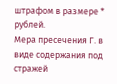штрафом в размере * рублей.
Мера пресечения Г. в виде содержания под стражей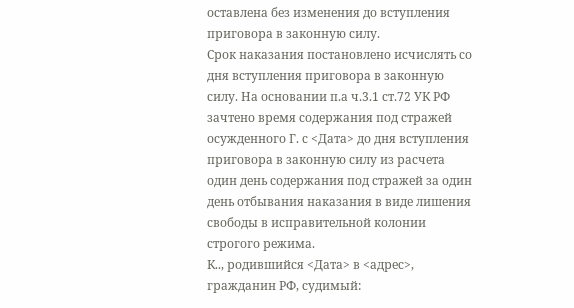оставлена без изменения до вступления приговора в законную силу.
Срок наказания постановлено исчислять со дня вступления приговора в законную силу. На основании п.а ч.3.1 ст.72 УК РФ зачтено время содержания под стражей осужденного Г. с <Дата> до дня вступления приговора в законную силу из расчета один день содержания под стражей за один день отбывания наказания в виде лишения свободы в исправительной колонии строгого режима.
К.., родившийся <Дата> в <адрес>, гражданин РФ, судимый: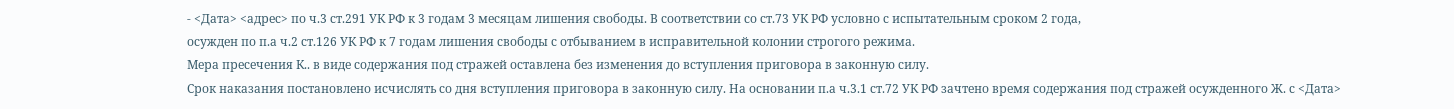- <Дата> <адрес> по ч.3 ст.291 УК РФ к 3 годам 3 месяцам лишения свободы. В соответствии со ст.73 УК РФ условно с испытательным сроком 2 года,
осужден по п.а ч.2 ст.126 УК РФ к 7 годам лишения свободы с отбыванием в исправительной колонии строгого режима.
Мера пресечения К.. в виде содержания под стражей оставлена без изменения до вступления приговора в законную силу.
Срок наказания постановлено исчислять со дня вступления приговора в законную силу. На основании п.а ч.3.1 ст.72 УК РФ зачтено время содержания под стражей осужденного Ж. с <Дата>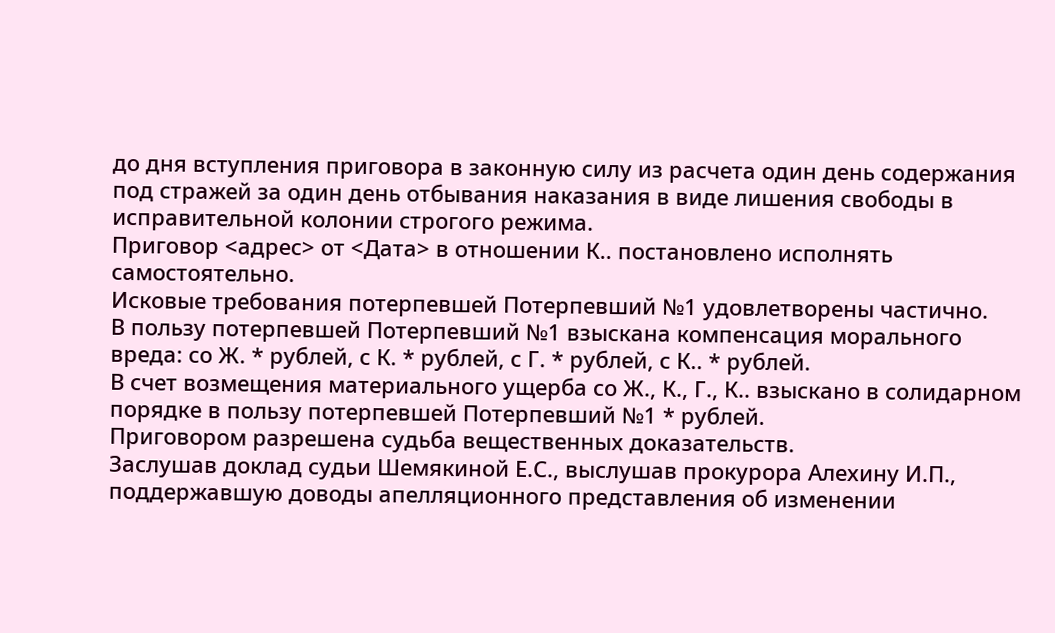до дня вступления приговора в законную силу из расчета один день содержания под стражей за один день отбывания наказания в виде лишения свободы в исправительной колонии строгого режима.
Приговор <адрес> от <Дата> в отношении К.. постановлено исполнять самостоятельно.
Исковые требования потерпевшей Потерпевший №1 удовлетворены частично.
В пользу потерпевшей Потерпевший №1 взыскана компенсация морального вреда: со Ж. * рублей, с К. * рублей, с Г. * рублей, с К.. * рублей.
В счет возмещения материального ущерба со Ж., К., Г., К.. взыскано в солидарном порядке в пользу потерпевшей Потерпевший №1 * рублей.
Приговором разрешена судьба вещественных доказательств.
Заслушав доклад судьи Шемякиной Е.С., выслушав прокурора Алехину И.П., поддержавшую доводы апелляционного представления об изменении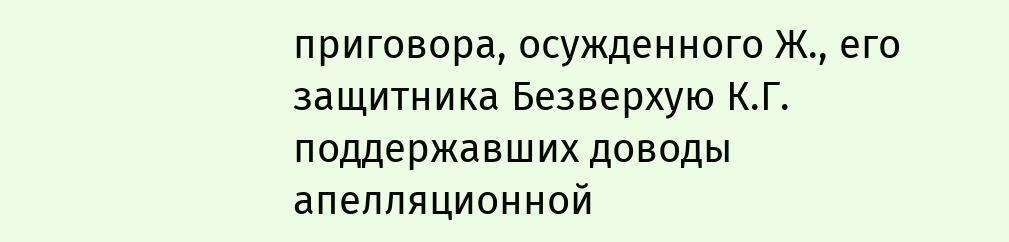приговора, осужденного Ж., его защитника Безверхую К.Г. поддержавших доводы апелляционной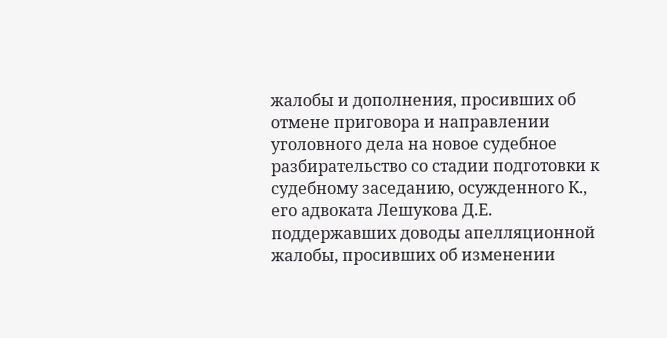жалобы и дополнения, просивших об отмене приговора и направлении уголовного дела на новое судебное разбирательство со стадии подготовки к судебному заседанию, осужденного К., его адвоката Лешукова Д.Е. поддержавших доводы апелляционной жалобы, просивших об изменении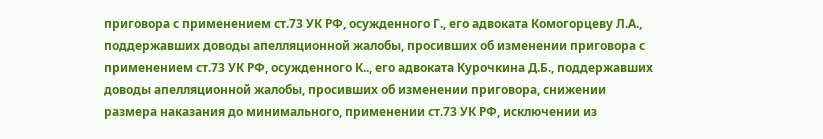приговора с применением ст.73 УК РФ, осужденного Г., его адвоката Комогорцеву Л.А., поддержавших доводы апелляционной жалобы, просивших об изменении приговора с применением ст.73 УК РФ, осужденного К.., его адвоката Курочкина Д.Б., поддержавших доводы апелляционной жалобы, просивших об изменении приговора, снижении размера наказания до минимального, применении ст.73 УК РФ, исключении из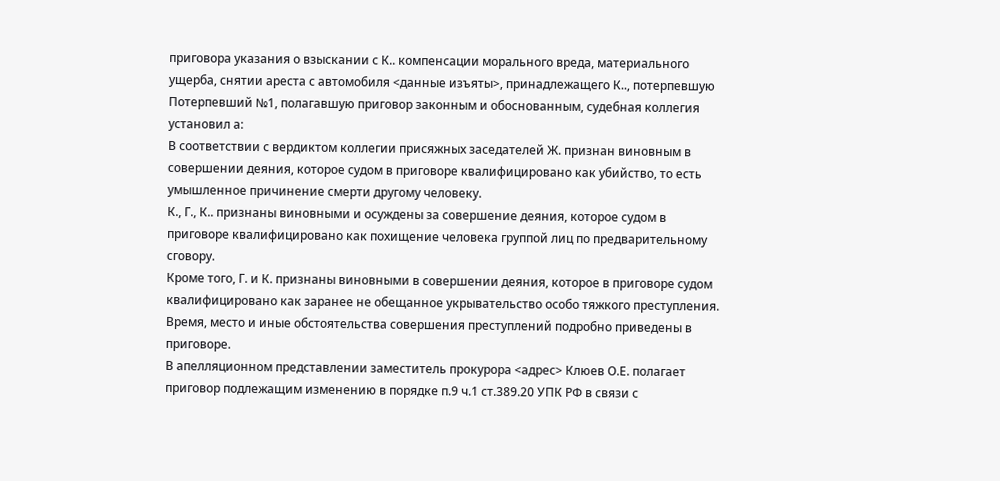приговора указания о взыскании с К.. компенсации морального вреда, материального ущерба, снятии ареста с автомобиля <данные изъяты>, принадлежащего К.., потерпевшую Потерпевший №1, полагавшую приговор законным и обоснованным, судебная коллегия
установил а:
В соответствии с вердиктом коллегии присяжных заседателей Ж. признан виновным в совершении деяния, которое судом в приговоре квалифицировано как убийство, то есть умышленное причинение смерти другому человеку.
К., Г., К.. признаны виновными и осуждены за совершение деяния, которое судом в приговоре квалифицировано как похищение человека группой лиц по предварительному сговору.
Кроме того, Г. и К. признаны виновными в совершении деяния, которое в приговоре судом квалифицировано как заранее не обещанное укрывательство особо тяжкого преступления.
Время, место и иные обстоятельства совершения преступлений подробно приведены в приговоре.
В апелляционном представлении заместитель прокурора <адрес> Клюев О.Е. полагает приговор подлежащим изменению в порядке п.9 ч.1 ст.389.20 УПК РФ в связи с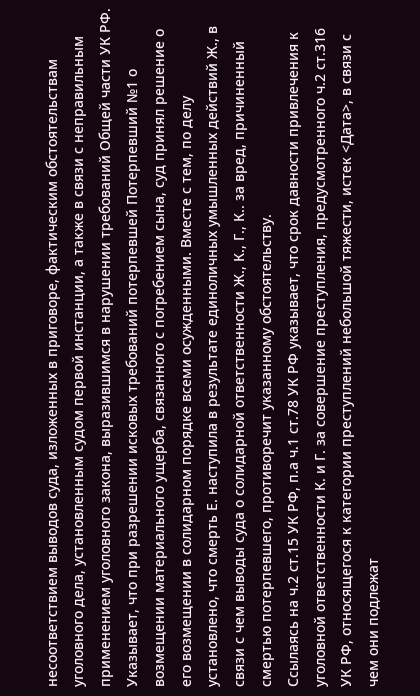несоответствием выводов суда, изложенных в приговоре, фактическим обстоятельствам уголовного дела, установленным судом первой инстанции, а также в связи с неправильным применением уголовного закона, выразившимся в нарушении требований Общей части УК РФ.
Указывает, что при разрешении исковых требований потерпевшей Потерпевший №1 о возмещении материального ущерба, связанного с погребением сына, суд принял решение о его возмещении в солидарном порядке всеми осужденными. Вместе с тем, по делу установлено, что смерть Е. наступила в результате единоличных умышленных действий Ж., в связи с чем выводы суда о солидарной ответственности Ж., К., Г., К.. за вред, причиненный смертью потерпевшего, противоречит указанному обстоятельству.
Ссылаясь на ч.2 ст.15 УК РФ, п.а ч.1 ст.78 УК РФ указывает, что срок давности привлечения к уголовной ответственности К. и Г. за совершение преступления, предусмотренного ч.2 ст.316 УК РФ, относящегося к категории преступлений небольшой тяжести, истек <Дата>, в связи с чем они подлежат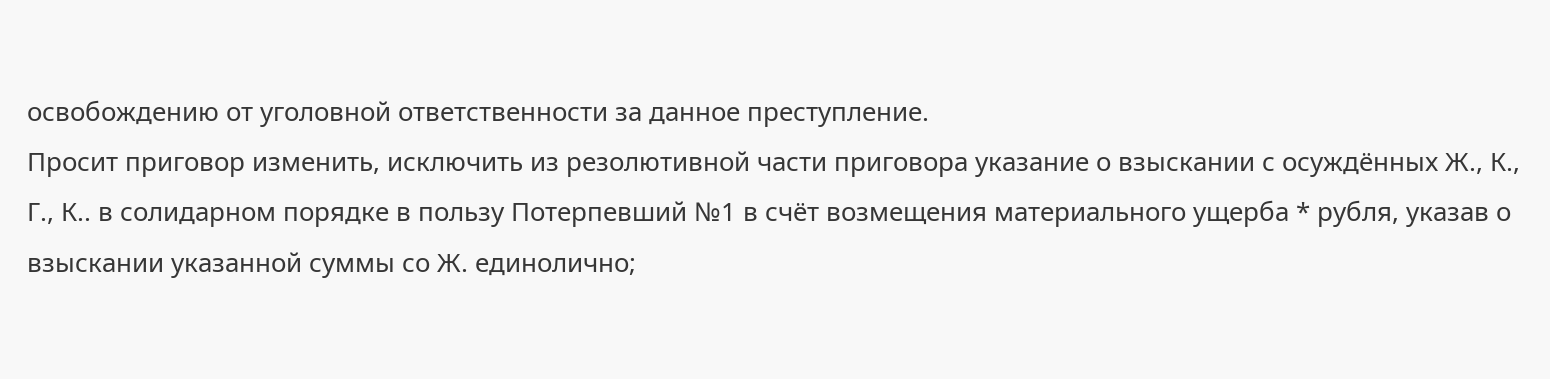освобождению от уголовной ответственности за данное преступление.
Просит приговор изменить, исключить из резолютивной части приговора указание о взыскании с осуждённых Ж., К., Г., К.. в солидарном порядке в пользу Потерпевший №1 в счёт возмещения материального ущерба * рубля, указав о взыскании указанной суммы со Ж. единолично;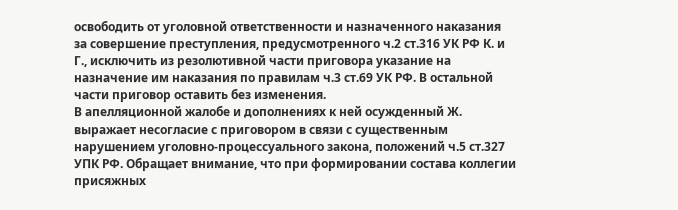освободить от уголовной ответственности и назначенного наказания за совершение преступления, предусмотренного ч.2 ст.316 УК РФ К. и Г., исключить из резолютивной части приговора указание на назначение им наказания по правилам ч.3 ст.69 УК РФ. В остальной части приговор оставить без изменения.
В апелляционной жалобе и дополнениях к ней осужденный Ж. выражает несогласие с приговором в связи с существенным нарушением уголовно-процессуального закона, положений ч.5 ст.327 УПК РФ. Обращает внимание, что при формировании состава коллегии присяжных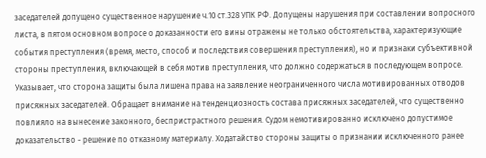заседателей допущено существенное нарушение ч.10 ст.328 УПК РФ. Допущены нарушения при составлении вопросного листа, в пятом основном вопросе о доказанности его вины отражены не только обстоятельства, характеризующие события преступления (время, место, способ и последствия совершения преступления), но и признаки субъективной стороны преступления, включающей в себя мотив преступления, что должно содержаться в последующем вопросе.
Указывает, что сторона защиты была лишена права на заявление неограниченного числа мотивированных отводов присяжных заседателей. Обращает внимание на тенденциозность состава присяжных заседателей, что существенно повлияло на вынесение законного, беспристрастного решения. Судом немотивированно исключено допустимое доказательство - решение по отказному материалу. Ходатайство стороны защиты о признании исключенного ранее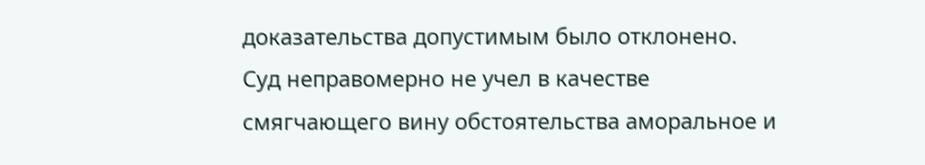доказательства допустимым было отклонено. Суд неправомерно не учел в качестве смягчающего вину обстоятельства аморальное и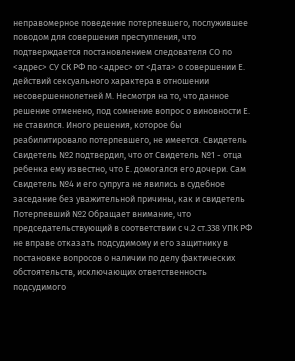неправомерное поведение потерпевшего, послужившее поводом для совершения преступления, что подтверждается постановлением следователя СО по <адрес> СУ СК РФ по <адрес> от <Дата> о совершении Е. действий сексуального характера в отношении несовершеннолетней М. Несмотря на то, что данное решение отменено, под сомнение вопрос о виновности Е. не ставился. Иного решения, которое бы реабилитировало потерпевшего, не имеется. Свидетель Свидетель №2 подтвердил, что от Свидетель №1 - отца ребенка ему известно, что Е. домогался его дочери. Сам Свидетель №4 и его супруга не явились в судебное заседание без уважительной причины, как и свидетель Потерпевший №2 Обращает внимание, что председательствующий в соответствии с ч.2 ст.338 УПК РФ не вправе отказать подсудимому и его защитнику в постановке вопросов о наличии по делу фактических обстоятельств, исключающих ответственность подсудимого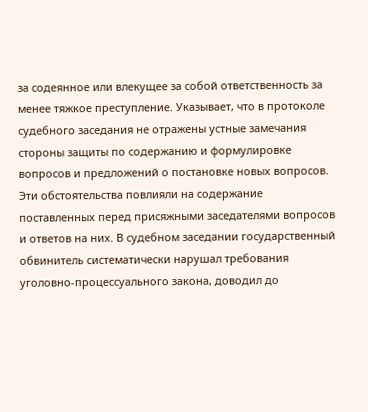за содеянное или влекущее за собой ответственность за менее тяжкое преступление. Указывает, что в протоколе судебного заседания не отражены устные замечания стороны защиты по содержанию и формулировке вопросов и предложений о постановке новых вопросов. Эти обстоятельства повлияли на содержание поставленных перед присяжными заседателями вопросов и ответов на них. В судебном заседании государственный обвинитель систематически нарушал требования уголовно-процессуального закона, доводил до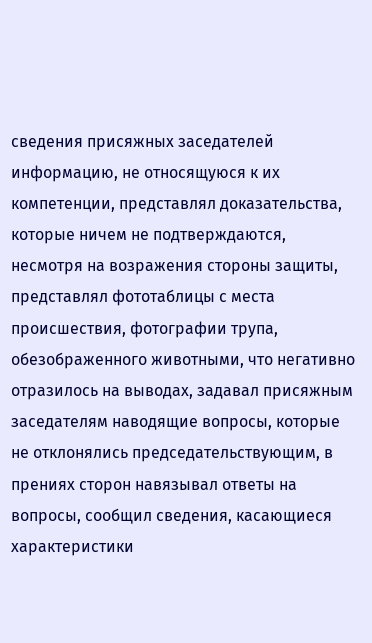сведения присяжных заседателей информацию, не относящуюся к их компетенции, представлял доказательства, которые ничем не подтверждаются, несмотря на возражения стороны защиты, представлял фототаблицы с места происшествия, фотографии трупа, обезображенного животными, что негативно отразилось на выводах, задавал присяжным заседателям наводящие вопросы, которые не отклонялись председательствующим, в прениях сторон навязывал ответы на вопросы, сообщил сведения, касающиеся характеристики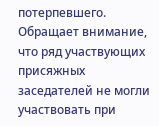потерпевшего.
Обращает внимание, что ряд участвующих присяжных заседателей не могли участвовать при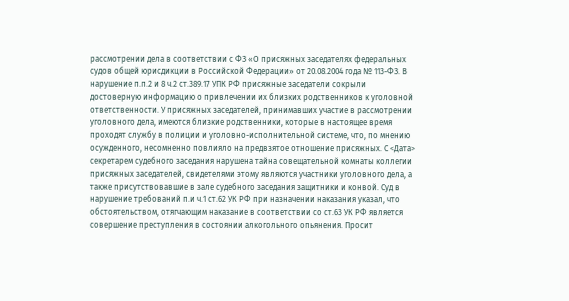рассмотрении дела в соответствии с ФЗ «О присяжных заседателях федеральных судов общей юрисдикции в Российской Федерации» от 20.08.2004 года № 113-ФЗ. В нарушение п.п.2 и 8 ч.2 ст.389.17 УПК РФ присяжные заседатели сокрыли достоверную информацию о привлечении их близких родственников к уголовной ответственности. У присяжных заседателей, принимавших участие в рассмотрении уголовного дела, имеются близкие родственники, которые в настоящее время проходят службу в полиции и уголовно-исполнительной системе, что, по мнению осужденного, несомненно повлияло на предвзятое отношение присяжных. С <Дата> секретарем судебного заседания нарушена тайна совещательной комнаты коллегии присяжных заседателей, свидетелями этому являются участники уголовного дела, а также присутствовавшие в зале судебного заседания защитники и конвой. Суд в нарушение требований п.и ч.1 ст.62 УК РФ при назначении наказания указал, что обстоятельством, отягчающим наказание в соответствии со ст.63 УК РФ является совершение преступления в состоянии алкогольного опьянения. Просит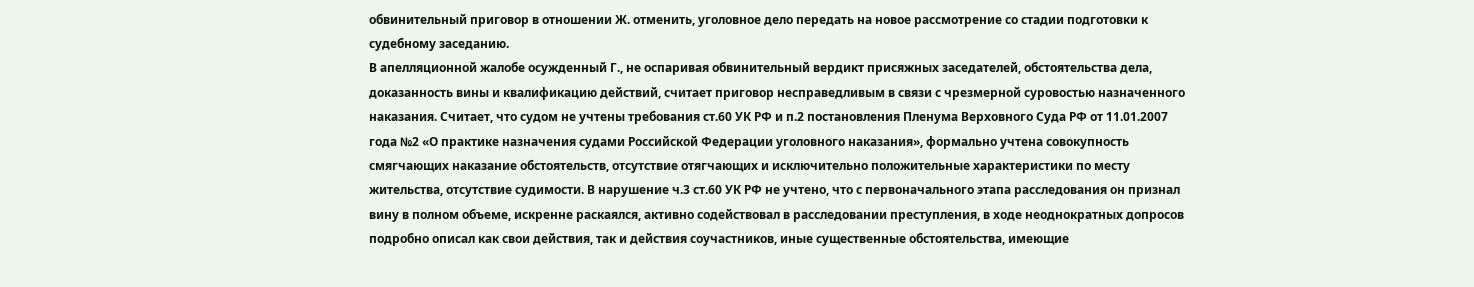обвинительный приговор в отношении Ж. отменить, уголовное дело передать на новое рассмотрение со стадии подготовки к судебному заседанию.
В апелляционной жалобе осужденный Г., не оспаривая обвинительный вердикт присяжных заседателей, обстоятельства дела, доказанность вины и квалификацию действий, считает приговор несправедливым в связи с чрезмерной суровостью назначенного наказания. Считает, что судом не учтены требования ст.60 УК РФ и п.2 постановления Пленума Верховного Суда РФ от 11.01.2007 года №2 «О практике назначения судами Российской Федерации уголовного наказания», формально учтена совокупность смягчающих наказание обстоятельств, отсутствие отягчающих и исключительно положительные характеристики по месту жительства, отсутствие судимости. В нарушение ч.3 ст.60 УК РФ не учтено, что с первоначального этапа расследования он признал вину в полном объеме, искренне раскаялся, активно содействовал в расследовании преступления, в ходе неоднократных допросов подробно описал как свои действия, так и действия соучастников, иные существенные обстоятельства, имеющие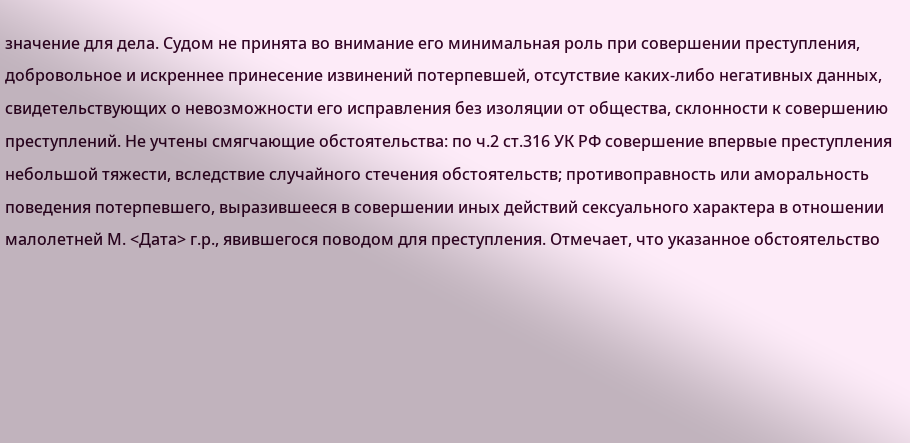значение для дела. Судом не принята во внимание его минимальная роль при совершении преступления, добровольное и искреннее принесение извинений потерпевшей, отсутствие каких-либо негативных данных, свидетельствующих о невозможности его исправления без изоляции от общества, склонности к совершению преступлений. Не учтены смягчающие обстоятельства: по ч.2 ст.316 УК РФ совершение впервые преступления небольшой тяжести, вследствие случайного стечения обстоятельств; противоправность или аморальность поведения потерпевшего, выразившееся в совершении иных действий сексуального характера в отношении малолетней М. <Дата> г.р., явившегося поводом для преступления. Отмечает, что указанное обстоятельство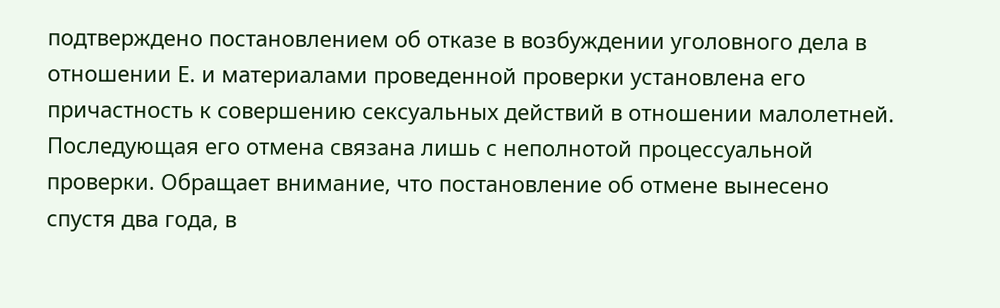подтверждено постановлением об отказе в возбуждении уголовного дела в отношении Е. и материалами проведенной проверки установлена его причастность к совершению сексуальных действий в отношении малолетней. Последующая его отмена связана лишь с неполнотой процессуальной проверки. Обращает внимание, что постановление об отмене вынесено спустя два года, в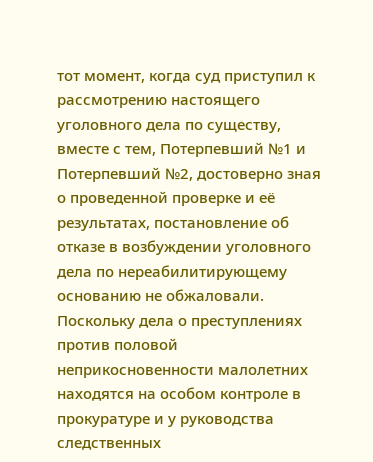тот момент, когда суд приступил к рассмотрению настоящего уголовного дела по существу, вместе с тем, Потерпевший №1 и Потерпевший №2, достоверно зная о проведенной проверке и её результатах, постановление об отказе в возбуждении уголовного дела по нереабилитирующему основанию не обжаловали. Поскольку дела о преступлениях против половой неприкосновенности малолетних находятся на особом контроле в прокуратуре и у руководства следственных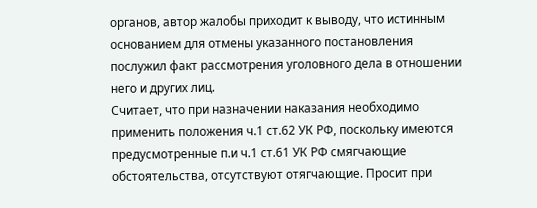органов, автор жалобы приходит к выводу, что истинным основанием для отмены указанного постановления послужил факт рассмотрения уголовного дела в отношении него и других лиц.
Считает, что при назначении наказания необходимо применить положения ч.1 ст.62 УК РФ, поскольку имеются предусмотренные п.и ч.1 ст.61 УК РФ смягчающие обстоятельства, отсутствуют отягчающие. Просит при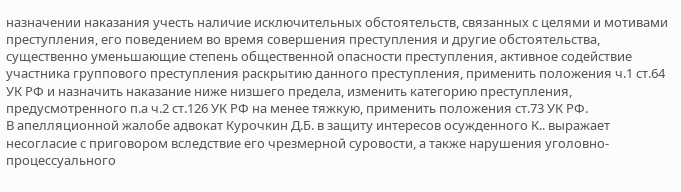назначении наказания учесть наличие исключительных обстоятельств, связанных с целями и мотивами преступления, его поведением во время совершения преступления и другие обстоятельства, существенно уменьшающие степень общественной опасности преступления, активное содействие участника группового преступления раскрытию данного преступления, применить положения ч.1 ст.64 УК РФ и назначить наказание ниже низшего предела, изменить категорию преступления, предусмотренного п.а ч.2 ст.126 УК РФ на менее тяжкую, применить положения ст.73 УК РФ.
В апелляционной жалобе адвокат Курочкин Д.Б. в защиту интересов осужденного К.. выражает несогласие с приговором вследствие его чрезмерной суровости, а также нарушения уголовно-процессуального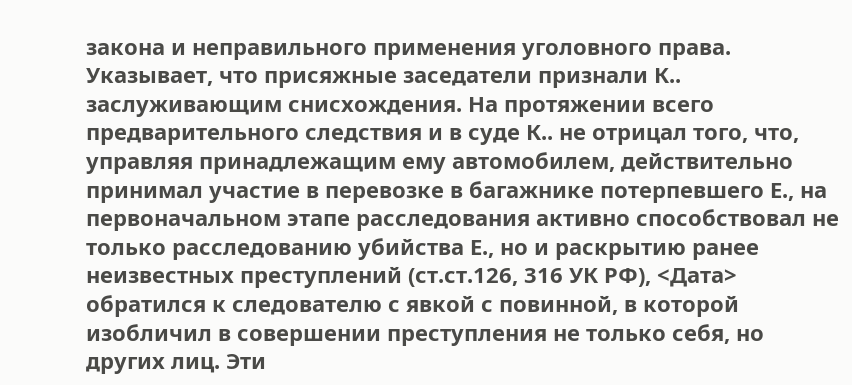закона и неправильного применения уголовного права. Указывает, что присяжные заседатели признали К.. заслуживающим снисхождения. На протяжении всего предварительного следствия и в суде К.. не отрицал того, что, управляя принадлежащим ему автомобилем, действительно принимал участие в перевозке в багажнике потерпевшего Е., на первоначальном этапе расследования активно способствовал не только расследованию убийства Е., но и раскрытию ранее неизвестных преступлений (ст.ст.126, 316 УК РФ), <Дата> обратился к следователю с явкой с повинной, в которой изобличил в совершении преступления не только себя, но других лиц. Эти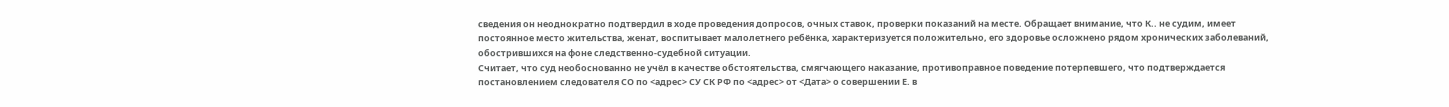сведения он неоднократно подтвердил в ходе проведения допросов, очных ставок, проверки показаний на месте. Обращает внимание, что К.. не судим, имеет постоянное место жительства, женат, воспитывает малолетнего ребёнка, характеризуется положительно, его здоровье осложнено рядом хронических заболеваний, обострившихся на фоне следственно-судебной ситуации.
Считает, что суд необоснованно не учёл в качестве обстоятельства, смягчающего наказание, противоправное поведение потерпевшего, что подтверждается постановлением следователя СО по <адрес> СУ СК РФ по <адрес> от <Дата> о совершении Е. в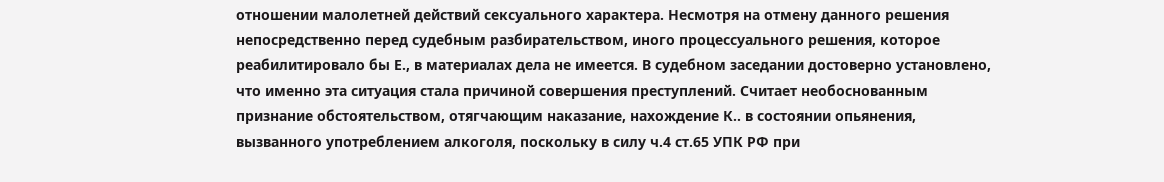отношении малолетней действий сексуального характера. Несмотря на отмену данного решения непосредственно перед судебным разбирательством, иного процессуального решения, которое реабилитировало бы Е., в материалах дела не имеется. В судебном заседании достоверно установлено, что именно эта ситуация стала причиной совершения преступлений. Считает необоснованным признание обстоятельством, отягчающим наказание, нахождение К.. в состоянии опьянения, вызванного употреблением алкоголя, поскольку в силу ч.4 ст.65 УПК РФ при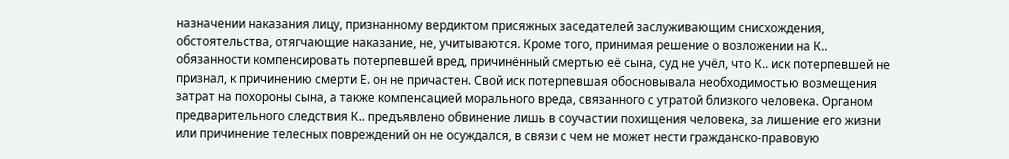назначении наказания лицу, признанному вердиктом присяжных заседателей заслуживающим снисхождения, обстоятельства, отягчающие наказание, не, учитываются. Кроме того, принимая решение о возложении на К.. обязанности компенсировать потерпевшей вред, причинённый смертью её сына, суд не учёл, что К.. иск потерпевшей не признал, к причинению смерти Е. он не причастен. Свой иск потерпевшая обосновывала необходимостью возмещения затрат на похороны сына, а также компенсацией морального вреда, связанного с утратой близкого человека. Органом предварительного следствия К.. предъявлено обвинение лишь в соучастии похищения человека, за лишение его жизни или причинение телесных повреждений он не осуждался, в связи с чем не может нести гражданско-правовую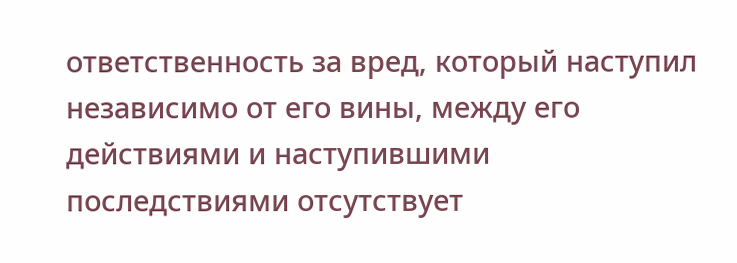ответственность за вред, который наступил независимо от его вины, между его действиями и наступившими последствиями отсутствует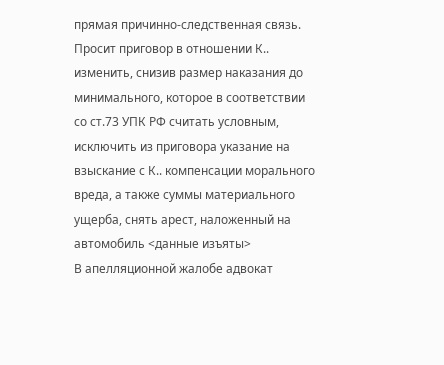прямая причинно-следственная связь. Просит приговор в отношении К.. изменить, снизив размер наказания до минимального, которое в соответствии со ст.73 УПК РФ считать условным, исключить из приговора указание на взыскание с К.. компенсации морального вреда, а также суммы материального ущерба, снять арест, наложенный на автомобиль <данные изъяты>
В апелляционной жалобе адвокат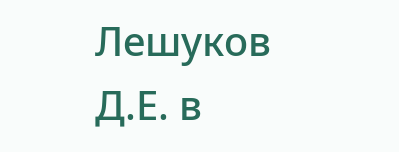Лешуков Д.Е. в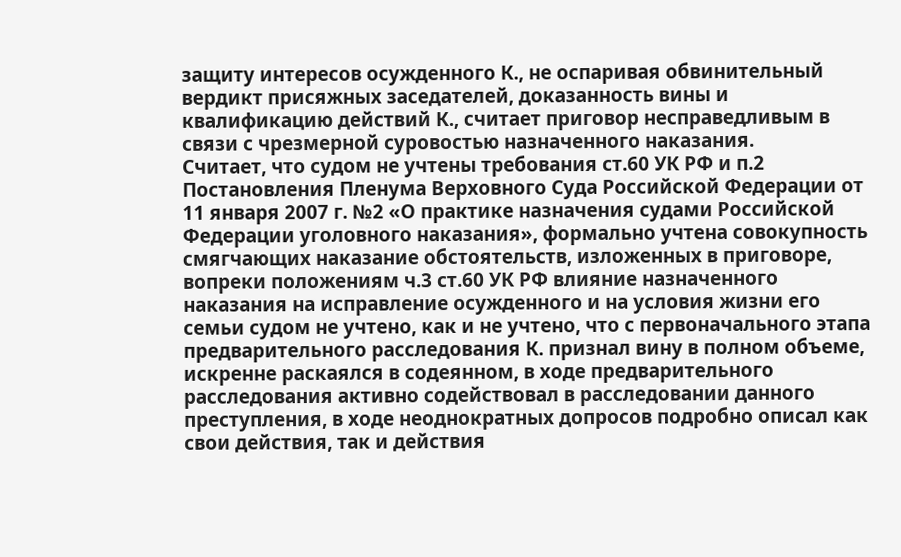защиту интересов осужденного К., не оспаривая обвинительный вердикт присяжных заседателей, доказанность вины и квалификацию действий К., считает приговор несправедливым в связи с чрезмерной суровостью назначенного наказания.
Считает, что судом не учтены требования ст.60 УК РФ и п.2 Постановления Пленума Верховного Суда Российской Федерации от 11 января 2007 г. №2 «О практике назначения судами Российской Федерации уголовного наказания», формально учтена совокупность смягчающих наказание обстоятельств, изложенных в приговоре, вопреки положениям ч.3 ст.60 УК РФ влияние назначенного наказания на исправление осужденного и на условия жизни его семьи судом не учтено, как и не учтено, что с первоначального этапа предварительного расследования К. признал вину в полном объеме, искренне раскаялся в содеянном, в ходе предварительного расследования активно содействовал в расследовании данного преступления, в ходе неоднократных допросов подробно описал как свои действия, так и действия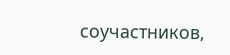соучастников,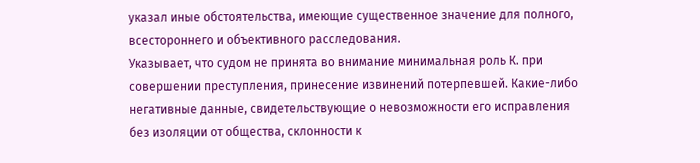указал иные обстоятельства, имеющие существенное значение для полного, всестороннего и объективного расследования.
Указывает, что судом не принята во внимание минимальная роль К. при совершении преступления, принесение извинений потерпевшей. Какие-либо негативные данные, свидетельствующие о невозможности его исправления без изоляции от общества, склонности к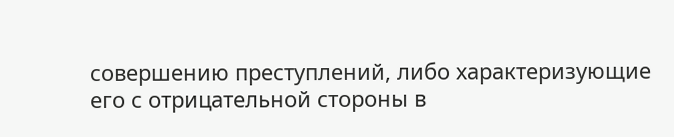совершению преступлений, либо характеризующие его с отрицательной стороны в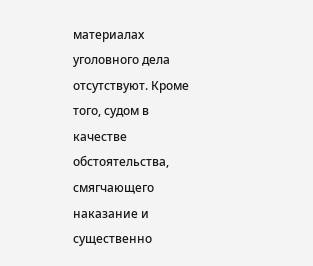материалах уголовного дела отсутствуют. Кроме того, судом в качестве обстоятельства, смягчающего наказание и существенно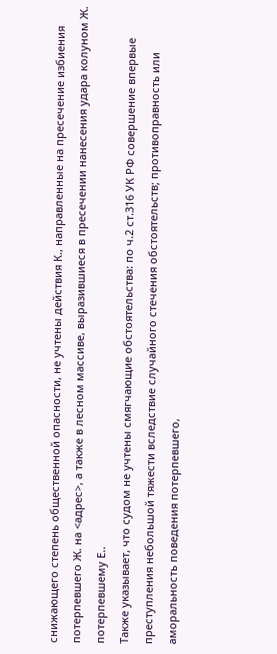снижающего степень общественной опасности, не учтены действия К., направленные на пресечение избиения потерпевшего Ж. на <адрес>, а также в лесном массиве, выразившиеся в пресечении нанесения удара колуном Ж. потерпевшему Е..
Также указывает, что судом не учтены смягчающие обстоятельства: по ч.2 ст.316 УК РФ совершение впервые преступления небольшой тяжести вследствие случайного стечения обстоятельств; противоправность или аморальность поведения потерпевшего,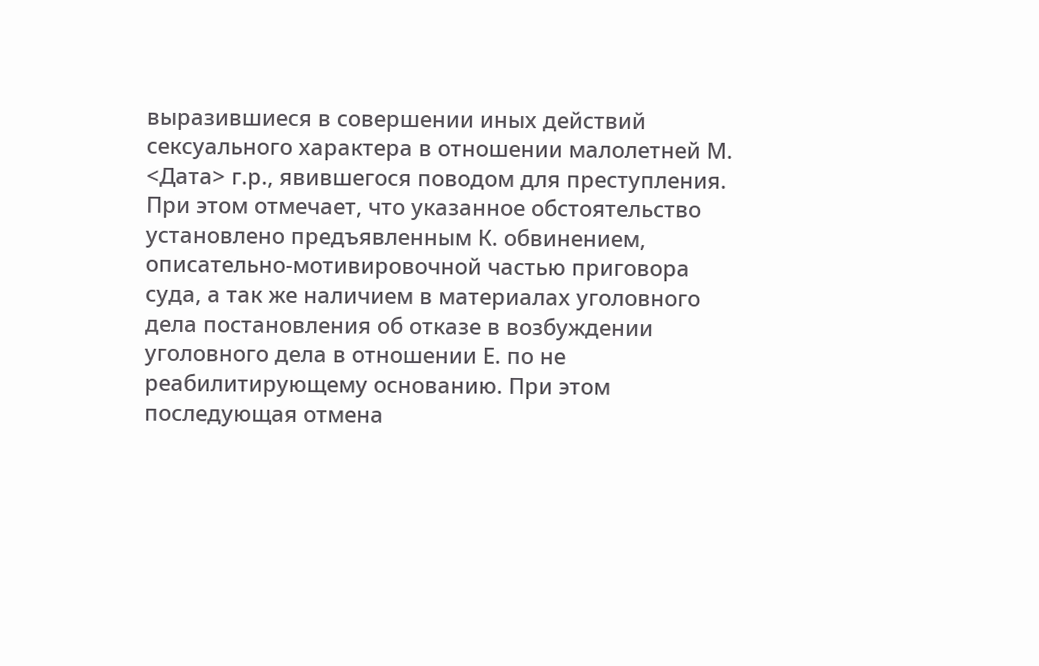выразившиеся в совершении иных действий сексуального характера в отношении малолетней М. <Дата> г.р., явившегося поводом для преступления.
При этом отмечает, что указанное обстоятельство установлено предъявленным К. обвинением, описательно-мотивировочной частью приговора суда, а так же наличием в материалах уголовного дела постановления об отказе в возбуждении уголовного дела в отношении Е. по не реабилитирующему основанию. При этом последующая отмена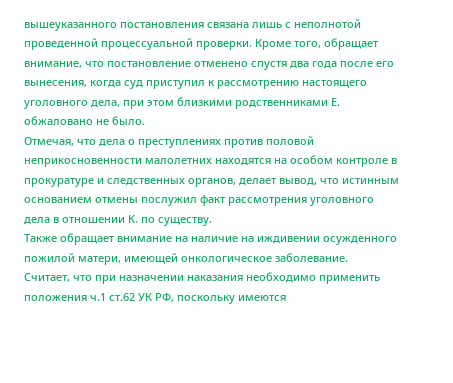вышеуказанного постановления связана лишь с неполнотой проведенной процессуальной проверки. Кроме того, обращает внимание, что постановление отменено спустя два года после его вынесения, когда суд приступил к рассмотрению настоящего уголовного дела, при этом близкими родственниками Е. обжаловано не было.
Отмечая, что дела о преступлениях против половой неприкосновенности малолетних находятся на особом контроле в прокуратуре и следственных органов, делает вывод, что истинным основанием отмены послужил факт рассмотрения уголовного дела в отношении К. по существу.
Также обращает внимание на наличие на иждивении осужденного пожилой матери, имеющей онкологическое заболевание.
Считает, что при назначении наказания необходимо применить положения ч.1 ст.62 УК РФ, поскольку имеются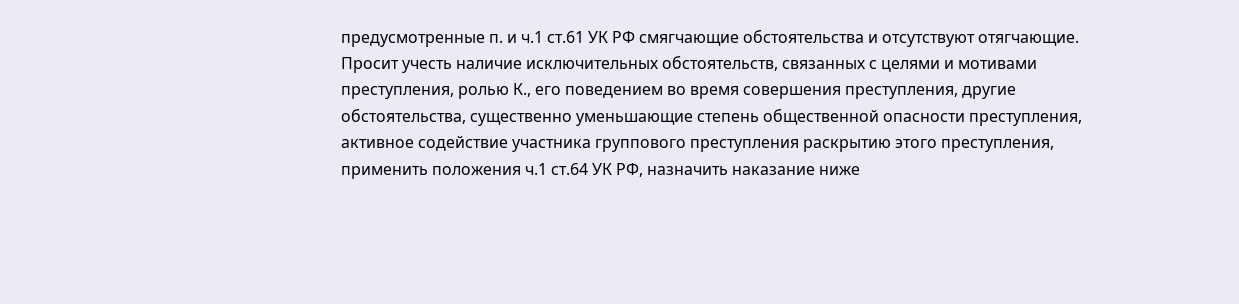предусмотренные п. и ч.1 ст.61 УК РФ смягчающие обстоятельства и отсутствуют отягчающие.
Просит учесть наличие исключительных обстоятельств, связанных с целями и мотивами преступления, ролью К., его поведением во время совершения преступления, другие обстоятельства, существенно уменьшающие степень общественной опасности преступления, активное содействие участника группового преступления раскрытию этого преступления, применить положения ч.1 ст.64 УК РФ, назначить наказание ниже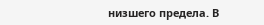низшего предела. В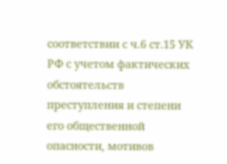соответствии с ч.6 ст.15 УК РФ с учетом фактических обстоятельств преступления и степени его общественной опасности, мотивов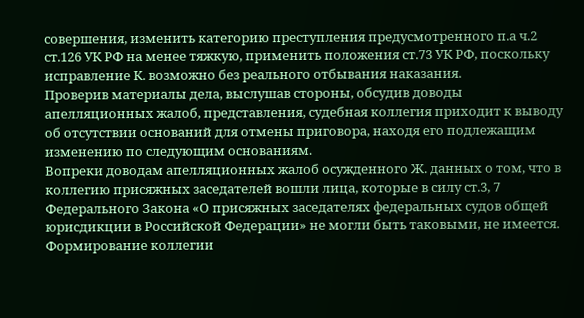совершения, изменить категорию преступления предусмотренного п.а ч.2 ст.126 УК РФ на менее тяжкую, применить положения ст.73 УК РФ, поскольку исправление К. возможно без реального отбывания наказания.
Проверив материалы дела, выслушав стороны, обсудив доводы апелляционных жалоб, представления, судебная коллегия приходит к выводу об отсутствии оснований для отмены приговора, находя его подлежащим изменению по следующим основаниям.
Вопреки доводам апелляционных жалоб осужденного Ж. данных о том, что в коллегию присяжных заседателей вошли лица, которые в силу ст.3, 7 Федерального Закона «О присяжных заседателях федеральных судов общей юрисдикции в Российской Федерации» не могли быть таковыми, не имеется.
Формирование коллегии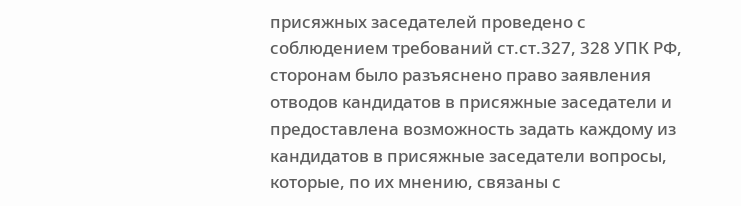присяжных заседателей проведено с соблюдением требований ст.ст.327, 328 УПК РФ, сторонам было разъяснено право заявления отводов кандидатов в присяжные заседатели и предоставлена возможность задать каждому из кандидатов в присяжные заседатели вопросы, которые, по их мнению, связаны с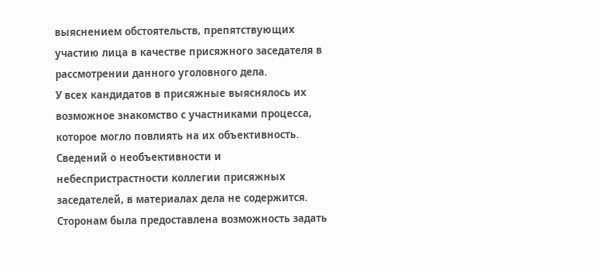выяснением обстоятельств, препятствующих участию лица в качестве присяжного заседателя в рассмотрении данного уголовного дела.
У всех кандидатов в присяжные выяснялось их возможное знакомство с участниками процесса, которое могло повлиять на их объективность. Сведений о необъективности и небеспристрастности коллегии присяжных заседателей, в материалах дела не содержится.
Сторонам была предоставлена возможность задать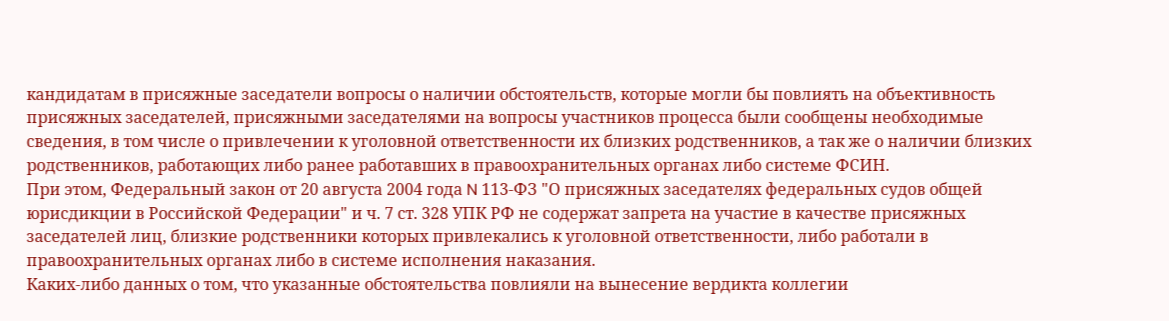кандидатам в присяжные заседатели вопросы о наличии обстоятельств, которые могли бы повлиять на объективность присяжных заседателей, присяжными заседателями на вопросы участников процесса были сообщены необходимые сведения, в том числе о привлечении к уголовной ответственности их близких родственников, а так же о наличии близких родственников, работающих либо ранее работавших в правоохранительных органах либо системе ФСИН.
При этом, Федеральный закон от 20 августа 2004 года N 113-ФЗ "О присяжных заседателях федеральных судов общей юрисдикции в Российской Федерации" и ч. 7 ст. 328 УПК РФ не содержат запрета на участие в качестве присяжных заседателей лиц, близкие родственники которых привлекались к уголовной ответственности, либо работали в правоохранительных органах либо в системе исполнения наказания.
Каких-либо данных о том, что указанные обстоятельства повлияли на вынесение вердикта коллегии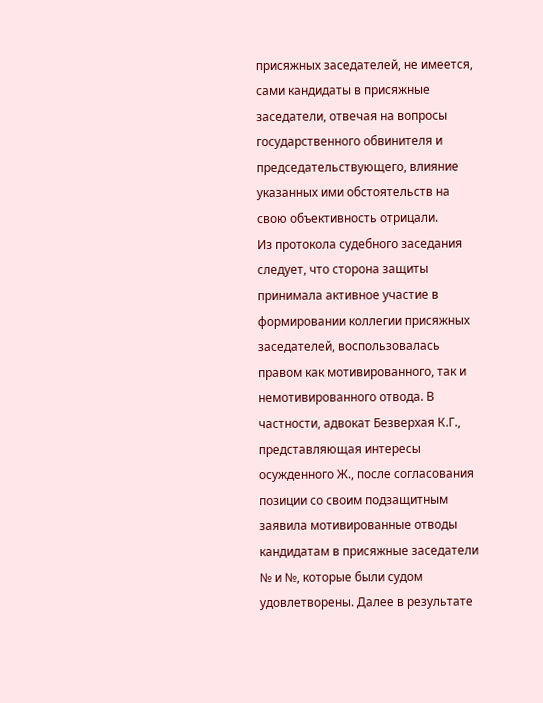присяжных заседателей, не имеется, сами кандидаты в присяжные заседатели, отвечая на вопросы государственного обвинителя и председательствующего, влияние указанных ими обстоятельств на свою объективность отрицали.
Из протокола судебного заседания следует, что сторона защиты принимала активное участие в формировании коллегии присяжных заседателей, воспользовалась правом как мотивированного, так и немотивированного отвода. В частности, адвокат Безверхая К.Г., представляющая интересы осужденного Ж., после согласования позиции со своим подзащитным заявила мотивированные отводы кандидатам в присяжные заседатели № и №, которые были судом удовлетворены. Далее в результате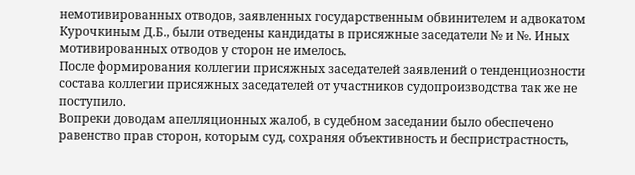немотивированных отводов, заявленных государственным обвинителем и адвокатом Курочкиным Д.Б., были отведены кандидаты в присяжные заседатели № и №. Иных мотивированных отводов у сторон не имелось.
После формирования коллегии присяжных заседателей заявлений о тенденциозности состава коллегии присяжных заседателей от участников судопроизводства так же не поступило.
Вопреки доводам апелляционных жалоб, в судебном заседании было обеспечено равенство прав сторон, которым суд, сохраняя объективность и беспристрастность,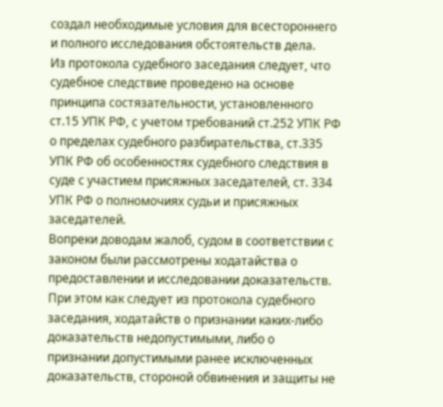создал необходимые условия для всестороннего и полного исследования обстоятельств дела.
Из протокола судебного заседания следует, что судебное следствие проведено на основе принципа состязательности, установленного ст.15 УПК РФ, с учетом требований ст.252 УПК РФ о пределах судебного разбирательства, ст.335 УПК РФ об особенностях судебного следствия в суде с участием присяжных заседателей, ст. 334 УПК РФ о полномочиях судьи и присяжных заседателей.
Вопреки доводам жалоб, судом в соответствии с законом были рассмотрены ходатайства о предоставлении и исследовании доказательств. При этом как следует из протокола судебного заседания, ходатайств о признании каких-либо доказательств недопустимыми, либо о признании допустимыми ранее исключенных доказательств, стороной обвинения и защиты не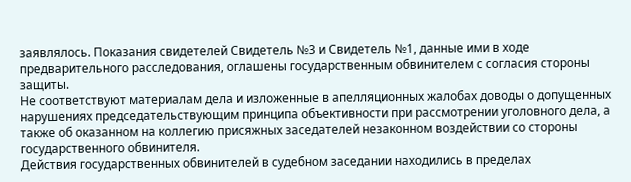заявлялось. Показания свидетелей Свидетель №3 и Свидетель №1, данные ими в ходе предварительного расследования, оглашены государственным обвинителем с согласия стороны защиты.
Не соответствуют материалам дела и изложенные в апелляционных жалобах доводы о допущенных нарушениях председательствующим принципа объективности при рассмотрении уголовного дела, а также об оказанном на коллегию присяжных заседателей незаконном воздействии со стороны государственного обвинителя.
Действия государственных обвинителей в судебном заседании находились в пределах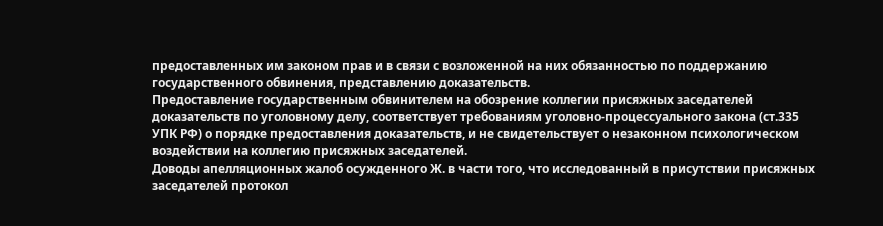предоставленных им законом прав и в связи с возложенной на них обязанностью по поддержанию государственного обвинения, представлению доказательств.
Предоставление государственным обвинителем на обозрение коллегии присяжных заседателей доказательств по уголовному делу, соответствует требованиям уголовно-процессуального закона (ст.335 УПК РФ) о порядке предоставления доказательств, и не свидетельствует о незаконном психологическом воздействии на коллегию присяжных заседателей.
Доводы апелляционных жалоб осужденного Ж. в части того, что исследованный в присутствии присяжных заседателей протокол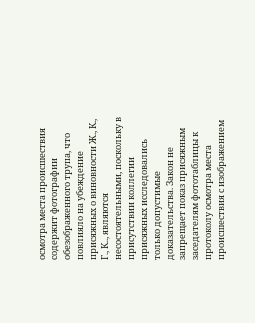осмотра места происшествия содержит фотографии обезображенного трупа, что повлияло на убеждение присяжных о виновности Ж., К., Г., К.., являются несостоятельными, поскольку в присутствии коллегии присяжных исследовались только допустимые доказательства. Закон не запрещает показ присяжным заседателям фототаблицы к протоколу осмотра места происшествия с изображением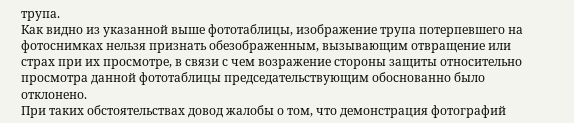трупа.
Как видно из указанной выше фототаблицы, изображение трупа потерпевшего на фотоснимках нельзя признать обезображенным, вызывающим отвращение или страх при их просмотре, в связи с чем возражение стороны защиты относительно просмотра данной фототаблицы председательствующим обоснованно было отклонено.
При таких обстоятельствах довод жалобы о том, что демонстрация фотографий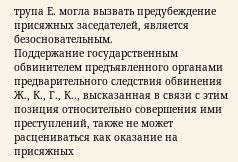трупа Е. могла вызвать предубеждение присяжных заседателей, является безосновательным.
Поддержание государственным обвинителем предъявленного органами предварительного следствия обвинения Ж., К., Г., К.., высказанная в связи с этим позиция относительно совершения ими преступлений, также не может расцениваться как оказание на присяжных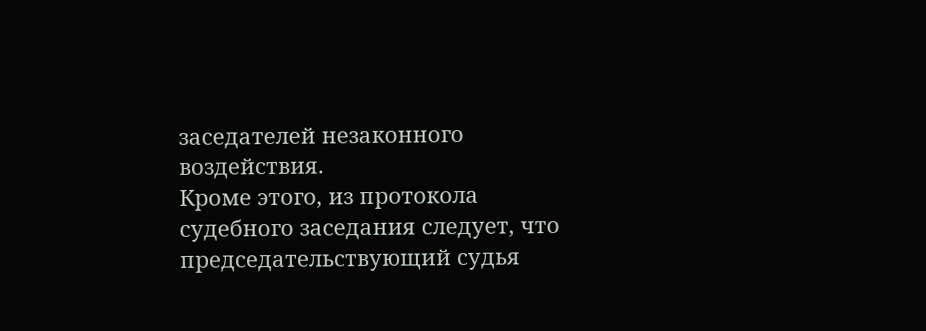заседателей незаконного воздействия.
Кроме этого, из протокола судебного заседания следует, что председательствующий судья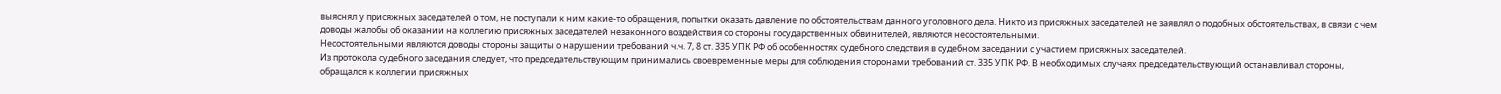выяснял у присяжных заседателей о том, не поступали к ним какие-то обращения, попытки оказать давление по обстоятельствам данного уголовного дела. Никто из присяжных заседателей не заявлял о подобных обстоятельствах, в связи с чем доводы жалобы об оказании на коллегию присяжных заседателей незаконного воздействия со стороны государственных обвинителей, являются несостоятельными.
Несостоятельными являются доводы стороны защиты о нарушении требований ч.ч. 7, 8 ст. 335 УПК РФ об особенностях судебного следствия в судебном заседании с участием присяжных заседателей.
Из протокола судебного заседания следует, что председательствующим принимались своевременные меры для соблюдения сторонами требований ст. 335 УПК РФ. В необходимых случаях председательствующий останавливал стороны, обращался к коллегии присяжных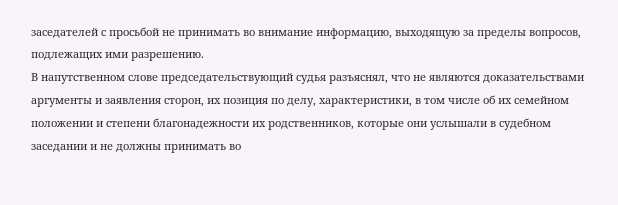заседателей с просьбой не принимать во внимание информацию, выходящую за пределы вопросов, подлежащих ими разрешению.
В напутственном слове председательствующий судья разъяснял, что не являются доказательствами аргументы и заявления сторон, их позиция по делу, характеристики, в том числе об их семейном положении и степени благонадежности их родственников, которые они услышали в судебном заседании и не должны принимать во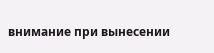внимание при вынесении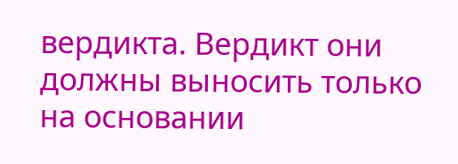вердикта. Вердикт они должны выносить только на основании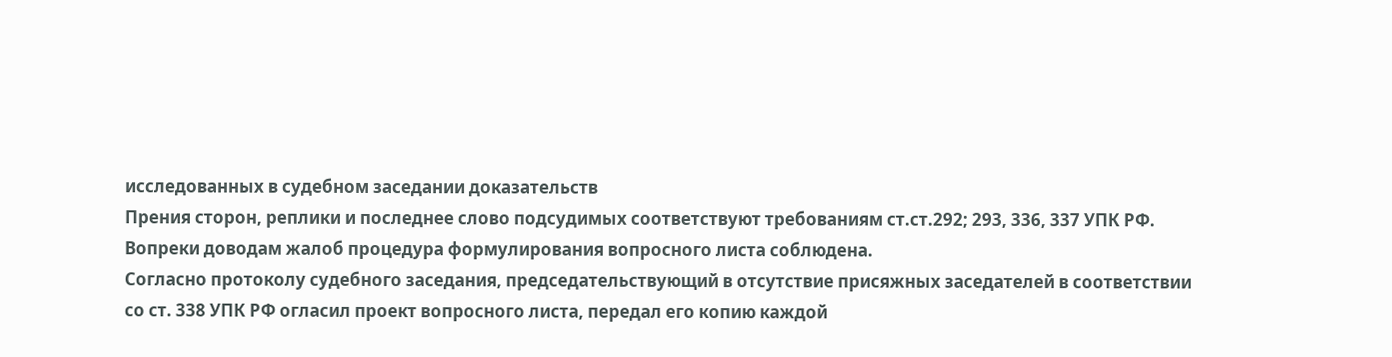исследованных в судебном заседании доказательств
Прения сторон, реплики и последнее слово подсудимых соответствуют требованиям ст.ст.292; 293, 336, 337 УПК РФ.
Вопреки доводам жалоб процедура формулирования вопросного листа соблюдена.
Согласно протоколу судебного заседания, председательствующий в отсутствие присяжных заседателей в соответствии со ст. 338 УПК РФ огласил проект вопросного листа, передал его копию каждой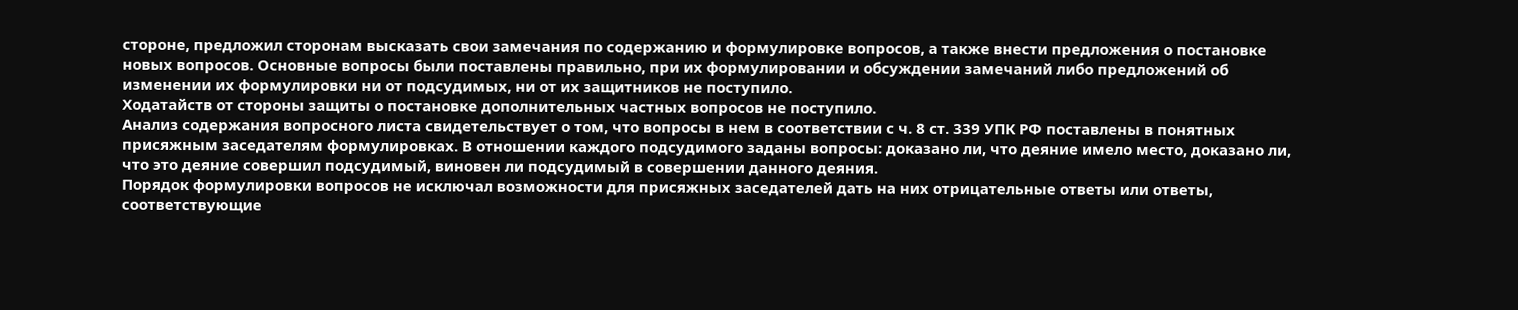стороне, предложил сторонам высказать свои замечания по содержанию и формулировке вопросов, а также внести предложения о постановке новых вопросов. Основные вопросы были поставлены правильно, при их формулировании и обсуждении замечаний либо предложений об изменении их формулировки ни от подсудимых, ни от их защитников не поступило.
Ходатайств от стороны защиты о постановке дополнительных частных вопросов не поступило.
Анализ содержания вопросного листа свидетельствует о том, что вопросы в нем в соответствии с ч. 8 ст. 339 УПК РФ поставлены в понятных присяжным заседателям формулировках. В отношении каждого подсудимого заданы вопросы: доказано ли, что деяние имело место, доказано ли, что это деяние совершил подсудимый, виновен ли подсудимый в совершении данного деяния.
Порядок формулировки вопросов не исключал возможности для присяжных заседателей дать на них отрицательные ответы или ответы, соответствующие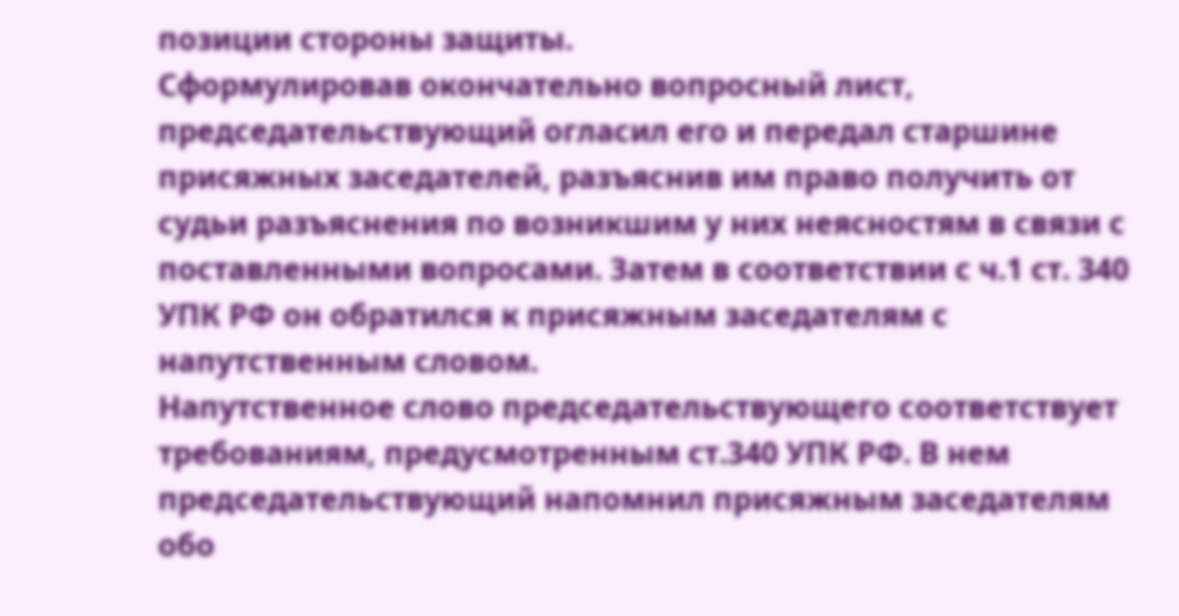позиции стороны защиты.
Сформулировав окончательно вопросный лист, председательствующий огласил его и передал старшине присяжных заседателей, разъяснив им право получить от судьи разъяснения по возникшим у них неясностям в связи с поставленными вопросами. Затем в соответствии с ч.1 ст. 340 УПК РФ он обратился к присяжным заседателям с напутственным словом.
Напутственное слово председательствующего соответствует требованиям, предусмотренным ст.340 УПК РФ. В нем председательствующий напомнил присяжным заседателям обо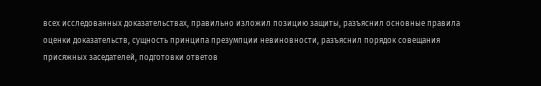всех исследованных доказательствах, правильно изложил позицию защиты, разъяснил основные правила оценки доказательств, сущность принципа презумпции невиновности, разъяснил порядок совещания присяжных заседателей, подготовки ответов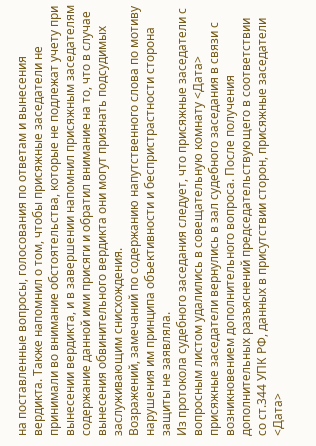на поставленные вопросы, голосования по ответам и вынесения вердикта. Также напомнил о том, чтобы присяжные заседатели не принимали во внимание обстоятельства, которые не подлежат учету при вынесении вердикта, и в завершении напомнил присяжным заседателям содержание данной ими присяги и обратил внимание на то, что в случае вынесения обвинительного вердикта они могут признать подсудимых заслуживающим снисхождения.
Возражений, замечаний по содержанию напутственного слова по мотиву нарушения им принципа объективности и беспристрастности сторона защиты не заявляла.
Из протокола судебного заседания следует, что присяжные заседатели с вопросным листом удалились в совещательную комнату <Дата> присяжные заседатели вернулись в зал судебного заседания в связи с возникновением дополнительного вопроса. После получения дополнительных разъяснений председательствующего в соответствии со ст.344 УПК РФ, данных в присутствии сторон, присяжные заседатели <Дата>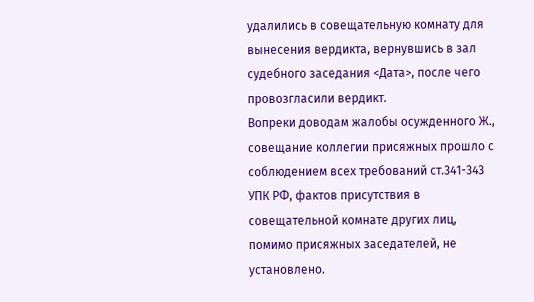удалились в совещательную комнату для вынесения вердикта, вернувшись в зал судебного заседания <Дата>, после чего провозгласили вердикт.
Вопреки доводам жалобы осужденного Ж., совещание коллегии присяжных прошло с соблюдением всех требований ст.341-343 УПК РФ, фактов присутствия в совещательной комнате других лиц, помимо присяжных заседателей, не установлено.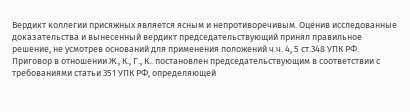Вердикт коллегии присяжных является ясным и непротиворечивым. Оценив исследованные доказательства и вынесенный вердикт председательствующий принял правильное решение, не усмотрев оснований для применения положений ч.ч. 4, 5 ст.348 УПК РФ.
Приговор в отношении Ж., К., Г., К.. постановлен председательствующим в соответствии с требованиями статьи 351 УПК РФ, определяющей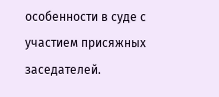особенности в суде с участием присяжных заседателей.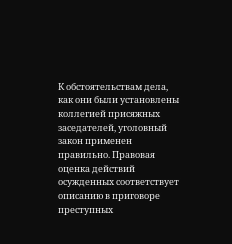К обстоятельствам дела, как они были установлены коллегией присяжных заседателей, уголовный закон применен правильно. Правовая оценка действий осужденных соответствует описанию в приговоре преступных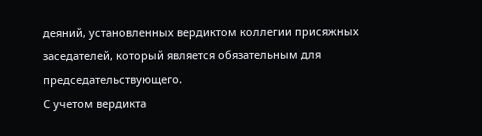деяний, установленных вердиктом коллегии присяжных заседателей, который является обязательным для председательствующего.
С учетом вердикта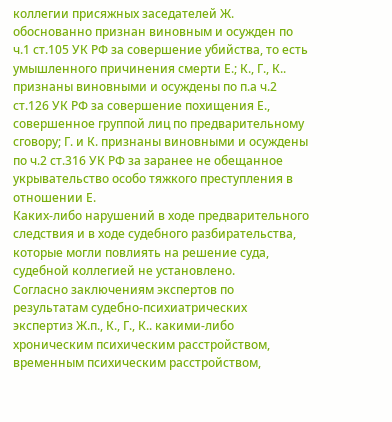коллегии присяжных заседателей Ж. обоснованно признан виновным и осужден по ч.1 ст.105 УК РФ за совершение убийства, то есть умышленного причинения смерти Е.; К., Г., К.. признаны виновными и осуждены по п.а ч.2 ст.126 УК РФ за совершение похищения Е., совершенное группой лиц по предварительному сговору; Г. и К. признаны виновными и осуждены по ч.2 ст.316 УК РФ за заранее не обещанное укрывательство особо тяжкого преступления в отношении Е.
Каких-либо нарушений в ходе предварительного следствия и в ходе судебного разбирательства, которые могли повлиять на решение суда, судебной коллегией не установлено.
Согласно заключениям экспертов по результатам судебно-психиатрических экспертиз Ж.п., К., Г., К.. какими-либо хроническим психическим расстройством, временным психическим расстройством,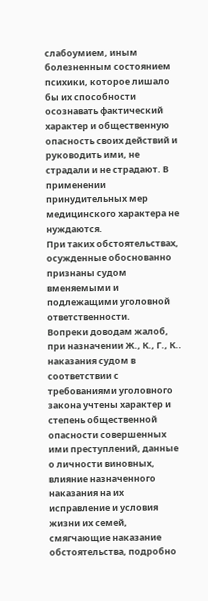слабоумием, иным болезненным состоянием психики, которое лишало бы их способности осознавать фактический характер и общественную опасность своих действий и руководить ими, не страдали и не страдают. В применении принудительных мер медицинского характера не нуждаются.
При таких обстоятельствах, осужденные обоснованно признаны судом вменяемыми и подлежащими уголовной ответственности.
Вопреки доводам жалоб, при назначении Ж., К., Г., К.. наказания судом в соответствии с требованиями уголовного закона учтены характер и степень общественной опасности совершенных ими преступлений, данные о личности виновных, влияние назначенного наказания на их исправление и условия жизни их семей, смягчающие наказание обстоятельства, подробно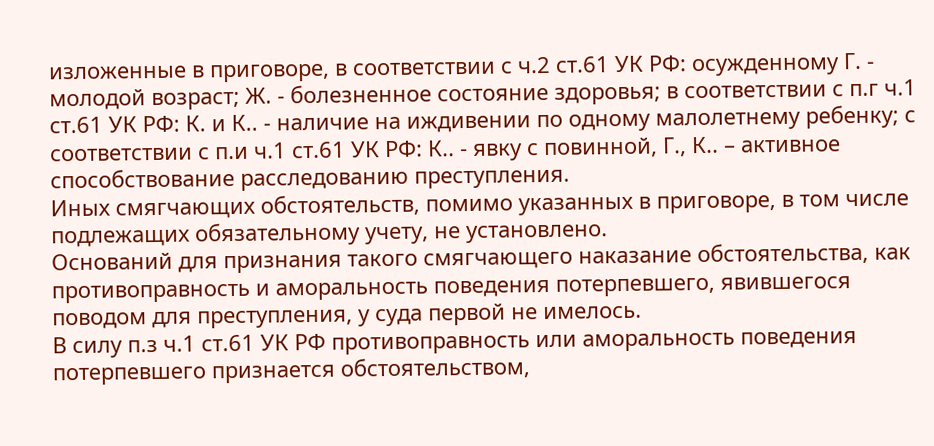изложенные в приговоре, в соответствии с ч.2 ст.61 УК РФ: осужденному Г. - молодой возраст; Ж. - болезненное состояние здоровья; в соответствии с п.г ч.1 ст.61 УК РФ: К. и К.. - наличие на иждивении по одному малолетнему ребенку; с соответствии с п.и ч.1 ст.61 УК РФ: К.. - явку с повинной, Г., К.. – активное способствование расследованию преступления.
Иных смягчающих обстоятельств, помимо указанных в приговоре, в том числе подлежащих обязательному учету, не установлено.
Оснований для признания такого смягчающего наказание обстоятельства, как противоправность и аморальность поведения потерпевшего, явившегося поводом для преступления, у суда первой не имелось.
В силу п.з ч.1 ст.61 УК РФ противоправность или аморальность поведения потерпевшего признается обстоятельством,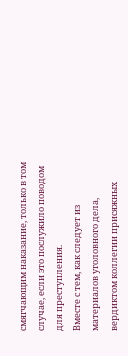смягчающим наказание, только в том случае, если это послужило поводом для преступления.
Вместе с тем, как следует из материалов уголовного дела, вердиктом коллегии присяжных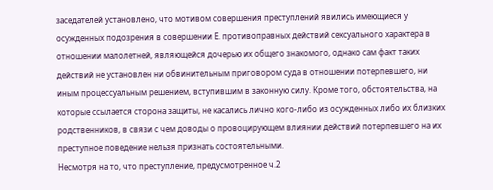заседателей установлено, что мотивом совершения преступлений явились имеющиеся у осужденных подозрения в совершении Е. противоправных действий сексуального характера в отношении малолетней, являющейся дочерью их общего знакомого, однако сам факт таких действий не установлен ни обвинительным приговором суда в отношении потерпевшего, ни иным процессуальным решением, вступившим в законную силу. Кроме того, обстоятельства, на которые ссылается сторона защиты, не касались лично кого-либо из осужденных либо их близких родственников, в связи с чем доводы о провоцирующем влиянии действий потерпевшего на их преступное поведение нельзя признать состоятельными.
Несмотря на то, что преступление, предусмотренное ч.2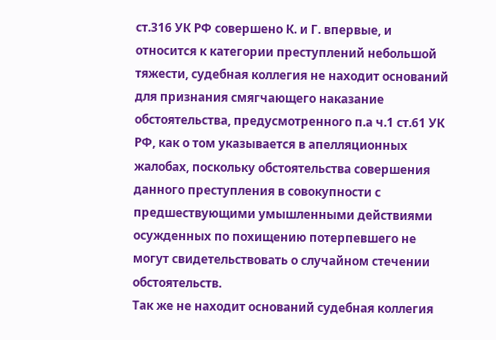ст.316 УК РФ совершено К. и Г. впервые, и относится к категории преступлений небольшой тяжести, судебная коллегия не находит оснований для признания смягчающего наказание обстоятельства, предусмотренного п.а ч.1 ст.61 УК РФ, как о том указывается в апелляционных жалобах, поскольку обстоятельства совершения данного преступления в совокупности с предшествующими умышленными действиями осужденных по похищению потерпевшего не могут свидетельствовать о случайном стечении обстоятельств.
Так же не находит оснований судебная коллегия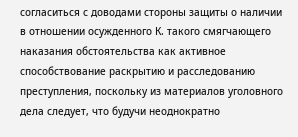согласиться с доводами стороны защиты о наличии в отношении осужденного К. такого смягчающего наказания обстоятельства как активное способствование раскрытию и расследованию преступления, поскольку из материалов уголовного дела следует, что будучи неоднократно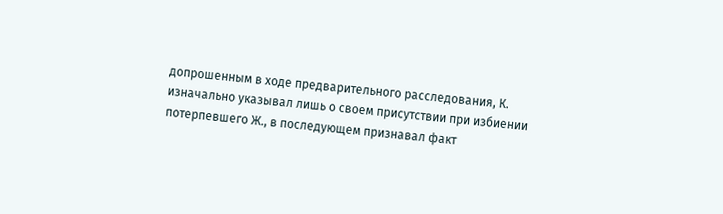допрошенным в ходе предварительного расследования, К. изначально указывал лишь о своем присутствии при избиении потерпевшего Ж., в последующем признавал факт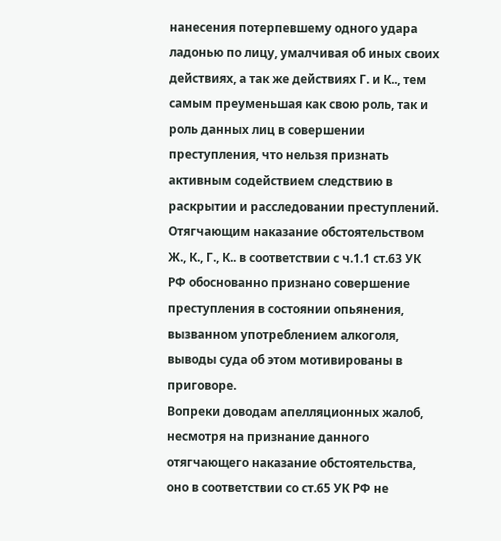нанесения потерпевшему одного удара ладонью по лицу, умалчивая об иных своих действиях, а так же действиях Г. и К.., тем самым преуменьшая как свою роль, так и роль данных лиц в совершении преступления, что нельзя признать активным содействием следствию в раскрытии и расследовании преступлений.
Отягчающим наказание обстоятельством Ж., К., Г., К.. в соответствии с ч.1.1 ст.63 УК РФ обоснованно признано совершение преступления в состоянии опьянения, вызванном употреблением алкоголя, выводы суда об этом мотивированы в приговоре.
Вопреки доводам апелляционных жалоб, несмотря на признание данного отягчающего наказание обстоятельства, оно в соответствии со ст.65 УК РФ не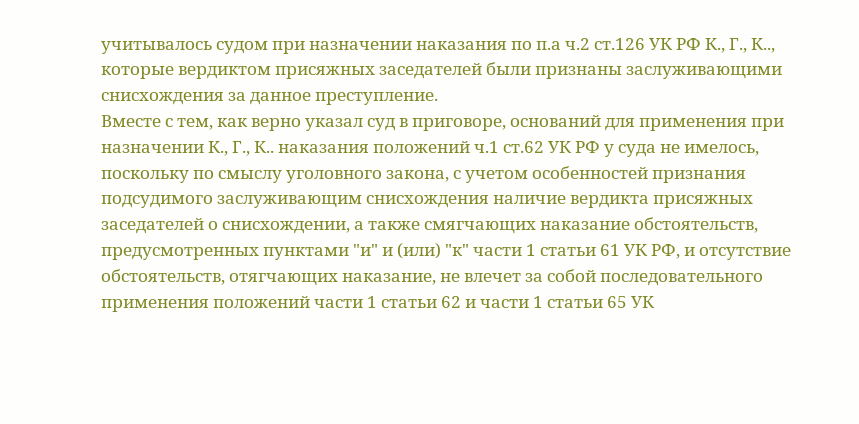учитывалось судом при назначении наказания по п.а ч.2 ст.126 УК РФ К., Г., К.., которые вердиктом присяжных заседателей были признаны заслуживающими снисхождения за данное преступление.
Вместе с тем, как верно указал суд в приговоре, оснований для применения при назначении К., Г., К.. наказания положений ч.1 ст.62 УК РФ у суда не имелось, поскольку по смыслу уголовного закона, с учетом особенностей признания подсудимого заслуживающим снисхождения наличие вердикта присяжных заседателей о снисхождении, а также смягчающих наказание обстоятельств, предусмотренных пунктами "и" и (или) "к" части 1 статьи 61 УК РФ, и отсутствие обстоятельств, отягчающих наказание, не влечет за собой последовательного применения положений части 1 статьи 62 и части 1 статьи 65 УК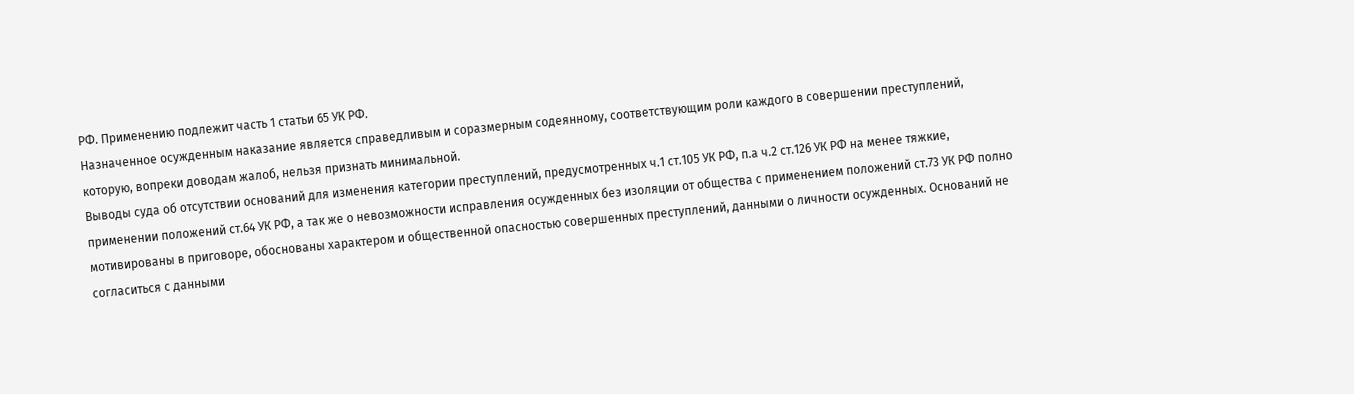РФ. Применению подлежит часть 1 статьи 65 УК РФ.
Назначенное осужденным наказание является справедливым и соразмерным содеянному, соответствующим роли каждого в совершении преступлений, которую, вопреки доводам жалоб, нельзя признать минимальной.
Выводы суда об отсутствии оснований для изменения категории преступлений, предусмотренных ч.1 ст.105 УК РФ, п.а ч.2 ст.126 УК РФ на менее тяжкие, применении положений ст.64 УК РФ, а так же о невозможности исправления осужденных без изоляции от общества с применением положений ст.73 УК РФ полно мотивированы в приговоре, обоснованы характером и общественной опасностью совершенных преступлений, данными о личности осужденных. Оснований не согласиться с данными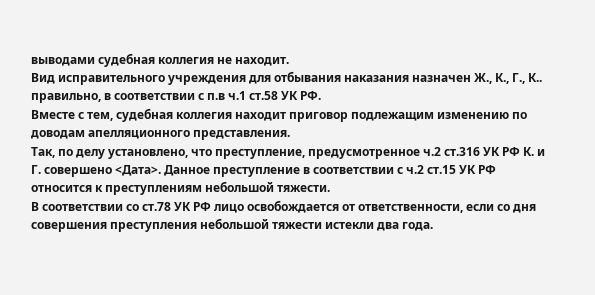выводами судебная коллегия не находит.
Вид исправительного учреждения для отбывания наказания назначен Ж., К., Г., К.. правильно, в соответствии с п.в ч.1 ст.58 УК РФ.
Вместе с тем, судебная коллегия находит приговор подлежащим изменению по доводам апелляционного представления.
Так, по делу установлено, что преступление, предусмотренное ч.2 ст.316 УК РФ К. и Г. совершено <Дата>. Данное преступление в соответствии с ч.2 ст.15 УК РФ относится к преступлениям небольшой тяжести.
В соответствии со ст.78 УК РФ лицо освобождается от ответственности, если со дня совершения преступления небольшой тяжести истекли два года.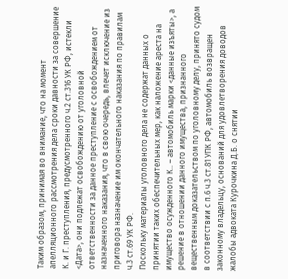Таким образом, принимая во внимание, что на момент апелляционного рассмотрения дела сроки давности за совершение К. и Г. преступления, предусмотренного ч.2 ст.316 УК РФ, истекли <Дата>, они подлежат освобождению от уголовной ответственности за данное преступление с освобождением от назначенного наказания, что в свою очередь, влечет исключение из приговора назначение им окончательного наказания по правилам ч.3 ст.69 УК РФ.
Поскольку материалы уголовного дела не содержат данных о принятии таких обеспечительных мер, как наложение ареста на имущество осужденного К.. – автомобиль марки <данные изъяты>, а решение в отношении данного имущества, признанного вещественным доказательством по уголовному делу, принято судом в соответствии с п.6 ч.3 ст.81 УПК РФ, автомобиль возвращен законному владельцу, оснований для удовлетворения доводов жалобы адвоката Курочкина Д.Б. о снятии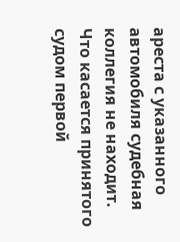ареста с указанного автомобиля судебная коллегия не находит.
Что касается принятого судом первой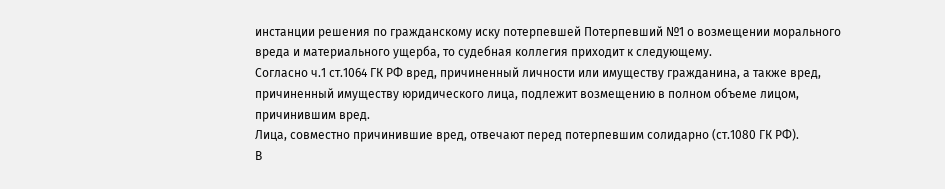инстанции решения по гражданскому иску потерпевшей Потерпевший №1 о возмещении морального вреда и материального ущерба, то судебная коллегия приходит к следующему.
Согласно ч.1 ст.1064 ГК РФ вред, причиненный личности или имуществу гражданина, а также вред, причиненный имуществу юридического лица, подлежит возмещению в полном объеме лицом, причинившим вред.
Лица, совместно причинившие вред, отвечают перед потерпевшим солидарно (ст.1080 ГК РФ).
В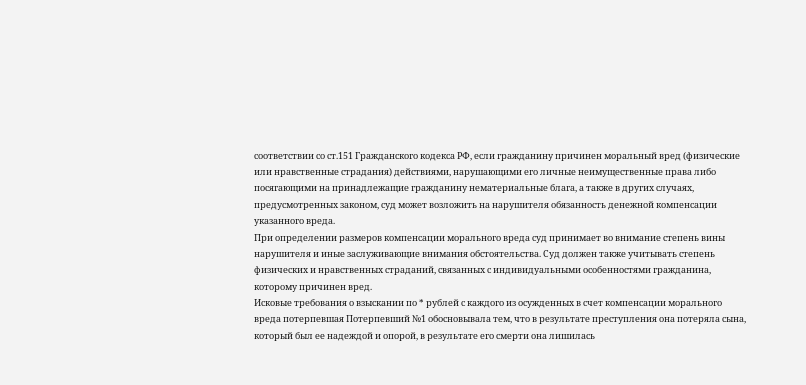соответствии со ст.151 Гражданского кодекса РФ, если гражданину причинен моральный вред (физические или нравственные страдания) действиями, нарушающими его личные неимущественные права либо посягающими на принадлежащие гражданину нематериальные блага, а также в других случаях, предусмотренных законом, суд может возложить на нарушителя обязанность денежной компенсации указанного вреда.
При определении размеров компенсации морального вреда суд принимает во внимание степень вины нарушителя и иные заслуживающие внимания обстоятельства. Суд должен также учитывать степень физических и нравственных страданий, связанных с индивидуальными особенностями гражданина, которому причинен вред.
Исковые требования о взыскании по * рублей с каждого из осужденных в счет компенсации морального вреда потерпевшая Потерпевший №1 обосновывала тем, что в результате преступления она потеряла сына, который был ее надеждой и опорой, в результате его смерти она лишилась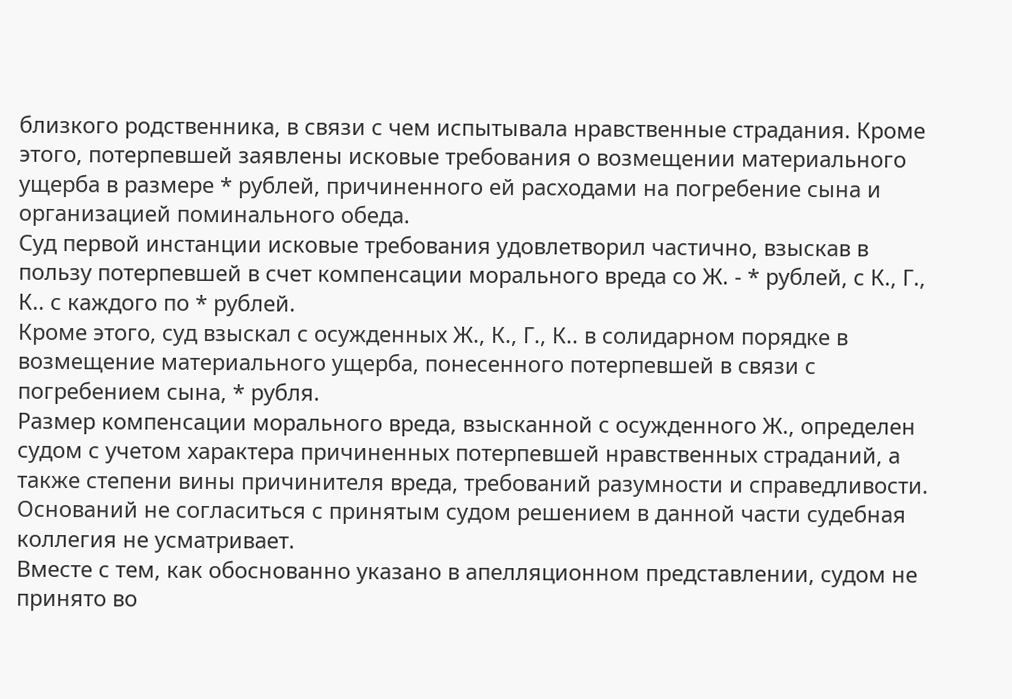близкого родственника, в связи с чем испытывала нравственные страдания. Кроме этого, потерпевшей заявлены исковые требования о возмещении материального ущерба в размере * рублей, причиненного ей расходами на погребение сына и организацией поминального обеда.
Суд первой инстанции исковые требования удовлетворил частично, взыскав в пользу потерпевшей в счет компенсации морального вреда со Ж. - * рублей, с К., Г., К.. с каждого по * рублей.
Кроме этого, суд взыскал с осужденных Ж., К., Г., К.. в солидарном порядке в возмещение материального ущерба, понесенного потерпевшей в связи с погребением сына, * рубля.
Размер компенсации морального вреда, взысканной с осужденного Ж., определен судом с учетом характера причиненных потерпевшей нравственных страданий, а также степени вины причинителя вреда, требований разумности и справедливости. Оснований не согласиться с принятым судом решением в данной части судебная коллегия не усматривает.
Вместе с тем, как обоснованно указано в апелляционном представлении, судом не принято во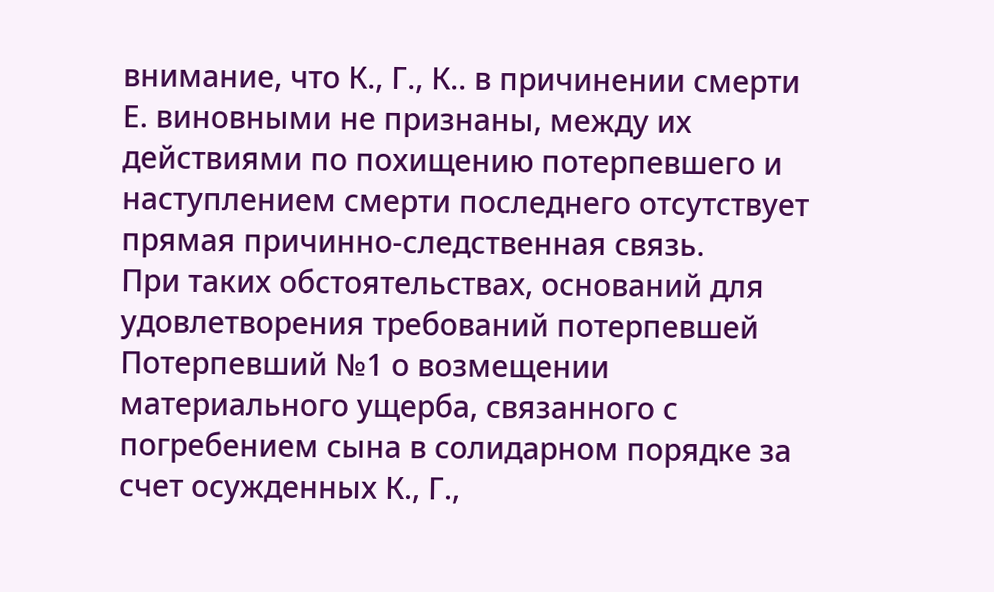внимание, что К., Г., К.. в причинении смерти Е. виновными не признаны, между их действиями по похищению потерпевшего и наступлением смерти последнего отсутствует прямая причинно-следственная связь.
При таких обстоятельствах, оснований для удовлетворения требований потерпевшей Потерпевший №1 о возмещении материального ущерба, связанного с погребением сына в солидарном порядке за счет осужденных К., Г.,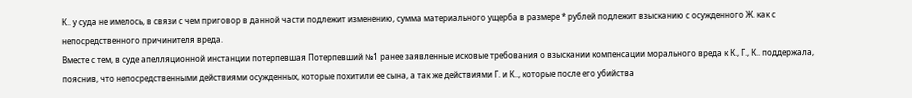К.. у суда не имелось, в связи с чем приговор в данной части подлежит изменению, сумма материального ущерба в размере * рублей подлежит взысканию с осужденного Ж. как с непосредственного причинителя вреда.
Вместе с тем, в суде апелляционной инстанции потерпевшая Потерпевший №1 ранее заявленные исковые требования о взыскании компенсации морального вреда к К., Г., К.. поддержала, пояснив, что непосредственными действиями осужденных, которые похитили ее сына, а так же действиями Г. и К.., которые после его убийства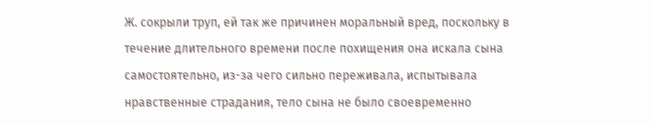Ж. сокрыли труп, ей так же причинен моральный вред, поскольку в течение длительного времени после похищения она искала сына самостоятельно, из-за чего сильно переживала, испытывала нравственные страдания, тело сына не было своевременно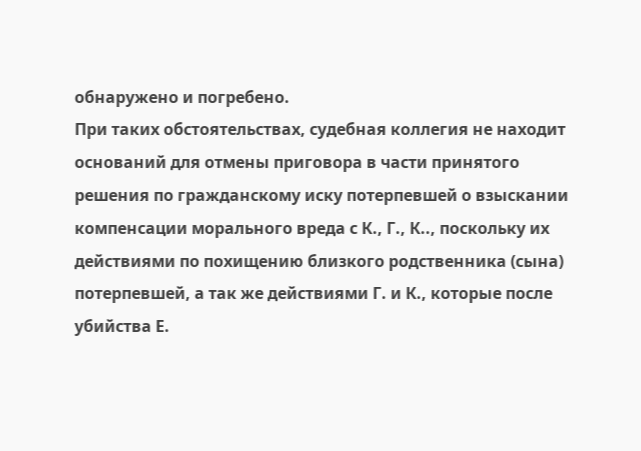обнаружено и погребено.
При таких обстоятельствах, судебная коллегия не находит оснований для отмены приговора в части принятого решения по гражданскому иску потерпевшей о взыскании компенсации морального вреда с К., Г., К.., поскольку их действиями по похищению близкого родственника (сына) потерпевшей, а так же действиями Г. и К., которые после убийства Е.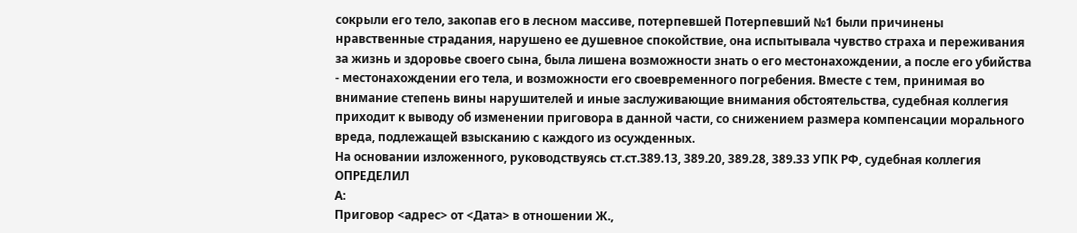сокрыли его тело, закопав его в лесном массиве, потерпевшей Потерпевший №1 были причинены нравственные страдания, нарушено ее душевное спокойствие, она испытывала чувство страха и переживания за жизнь и здоровье своего сына, была лишена возможности знать о его местонахождении, а после его убийства - местонахождении его тела, и возможности его своевременного погребения. Вместе с тем, принимая во внимание степень вины нарушителей и иные заслуживающие внимания обстоятельства, судебная коллегия приходит к выводу об изменении приговора в данной части, со снижением размера компенсации морального вреда, подлежащей взысканию с каждого из осужденных.
На основании изложенного, руководствуясь ст.ст.389.13, 389.20, 389.28, 389.33 УПК РФ, судебная коллегия
ОПРЕДЕЛИЛ
А:
Приговор <адрес> от <Дата> в отношении Ж.,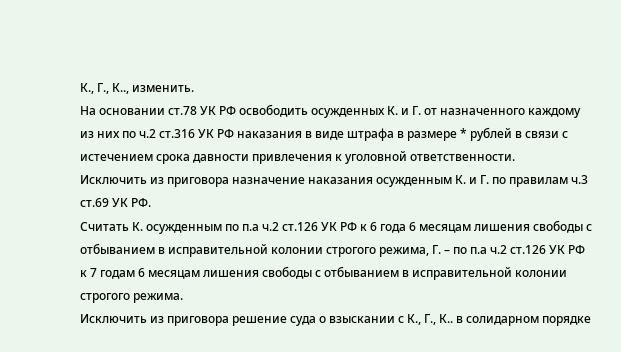К., Г., К.., изменить.
На основании ст.78 УК РФ освободить осужденных К. и Г. от назначенного каждому из них по ч.2 ст.316 УК РФ наказания в виде штрафа в размере * рублей в связи с истечением срока давности привлечения к уголовной ответственности.
Исключить из приговора назначение наказания осужденным К. и Г. по правилам ч.3 ст.69 УК РФ.
Считать К. осужденным по п.а ч.2 ст.126 УК РФ к 6 года 6 месяцам лишения свободы с отбыванием в исправительной колонии строгого режима, Г. – по п.а ч.2 ст.126 УК РФ к 7 годам 6 месяцам лишения свободы с отбыванием в исправительной колонии строгого режима.
Исключить из приговора решение суда о взыскании с К., Г., К.. в солидарном порядке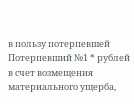в пользу потерпевшей Потерпевший №1 * рублей в счет возмещения материального ущерба,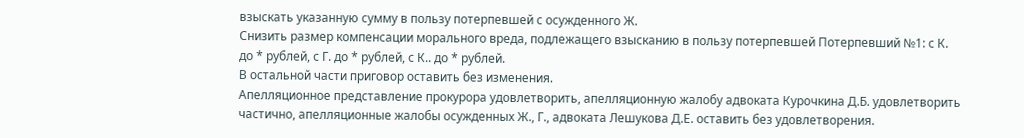взыскать указанную сумму в пользу потерпевшей с осужденного Ж.
Снизить размер компенсации морального вреда, подлежащего взысканию в пользу потерпевшей Потерпевший №1: с К. до * рублей, с Г. до * рублей, с К.. до * рублей.
В остальной части приговор оставить без изменения.
Апелляционное представление прокурора удовлетворить, апелляционную жалобу адвоката Курочкина Д.Б. удовлетворить частично, апелляционные жалобы осужденных Ж., Г., адвоката Лешукова Д.Е. оставить без удовлетворения.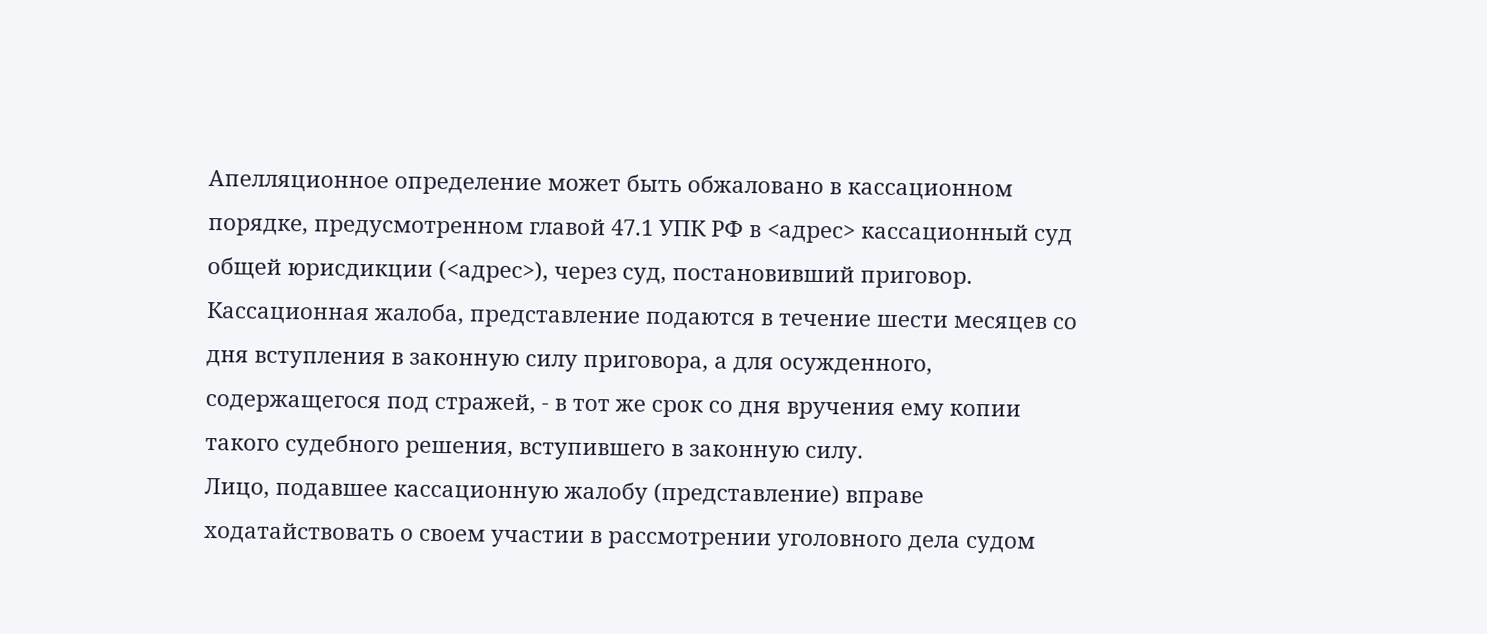Апелляционное определение может быть обжаловано в кассационном порядке, предусмотренном главой 47.1 УПК РФ в <адрес> кассационный суд общей юрисдикции (<адрес>), через суд, постановивший приговор.
Кассационная жалоба, представление подаются в течение шести месяцев со дня вступления в законную силу приговора, а для осужденного, содержащегося под стражей, - в тот же срок со дня вручения ему копии такого судебного решения, вступившего в законную силу.
Лицо, подавшее кассационную жалобу (представление) вправе ходатайствовать о своем участии в рассмотрении уголовного дела судом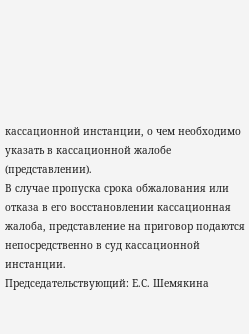кассационной инстанции, о чем необходимо указать в кассационной жалобе (представлении).
В случае пропуска срока обжалования или отказа в его восстановлении кассационная жалоба, представление на приговор подаются непосредственно в суд кассационной инстанции.
Председательствующий: Е.С. Шемякина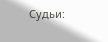Судьи: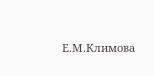Е.М.Климова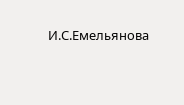И.С.Емельянова